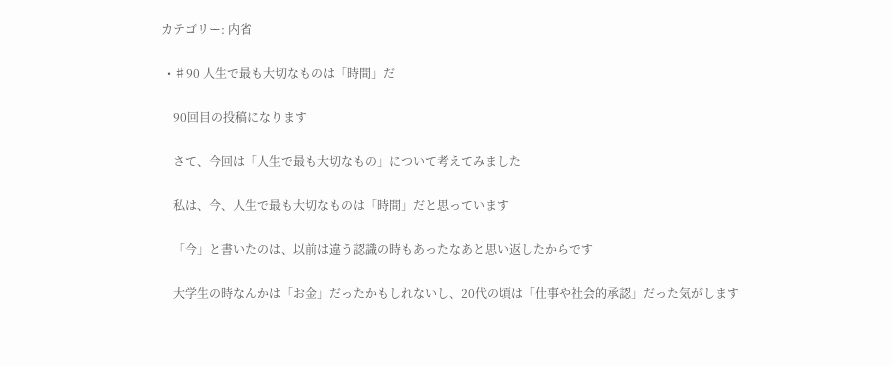カテゴリー: 内省

  • ♯90 人生で最も大切なものは「時間」だ

    90回目の投稿になります

    さて、今回は「人生で最も大切なもの」について考えてみました

    私は、今、人生で最も大切なものは「時間」だと思っています

    「今」と書いたのは、以前は違う認識の時もあったなあと思い返したからです

    大学生の時なんかは「お金」だったかもしれないし、20代の頃は「仕事や社会的承認」だった気がします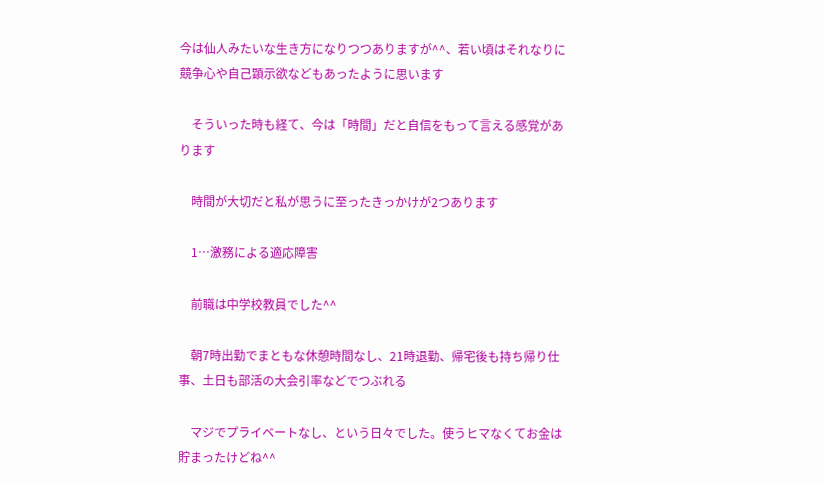今は仙人みたいな生き方になりつつありますが^^、若い頃はそれなりに競争心や自己顕示欲などもあったように思います

    そういった時も経て、今は「時間」だと自信をもって言える感覚があります

    時間が大切だと私が思うに至ったきっかけが2つあります

    1…激務による適応障害

    前職は中学校教員でした^^

    朝7時出勤でまともな休憩時間なし、21時退勤、帰宅後も持ち帰り仕事、土日も部活の大会引率などでつぶれる

    マジでプライベートなし、という日々でした。使うヒマなくてお金は貯まったけどね^^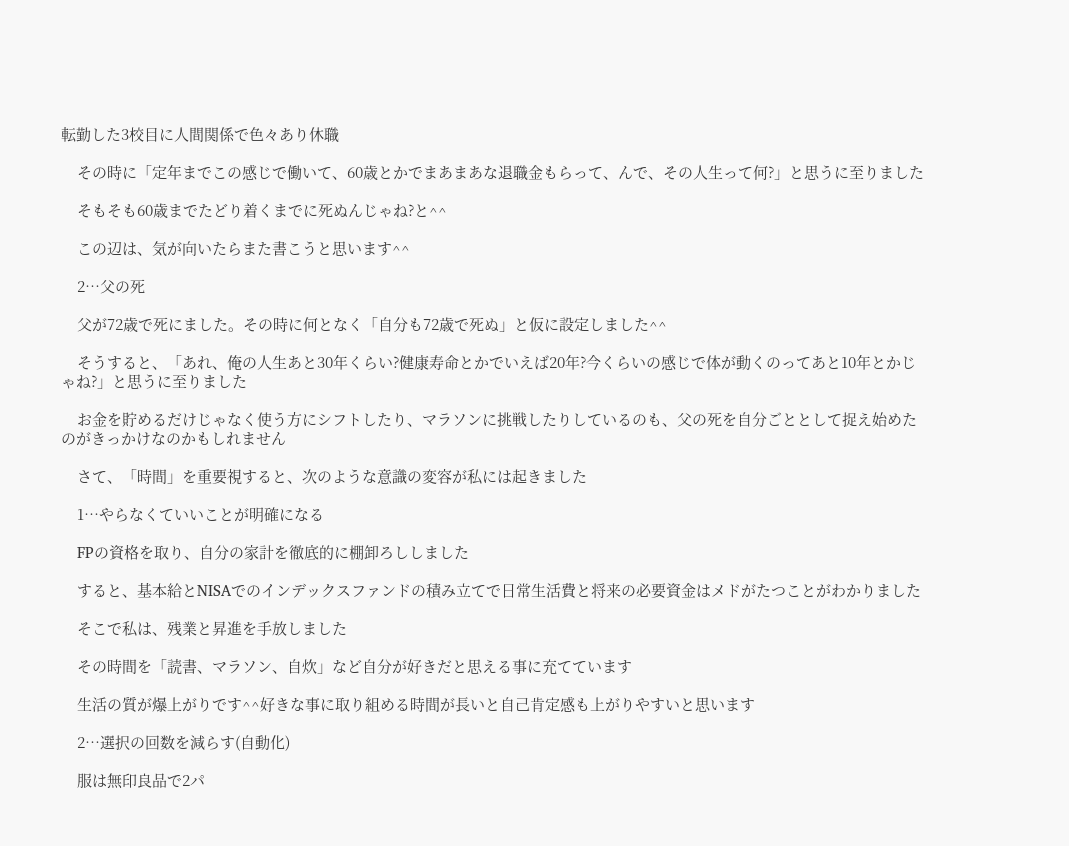転勤した3校目に人間関係で色々あり休職

    その時に「定年までこの感じで働いて、60歳とかでまあまあな退職金もらって、んで、その人生って何?」と思うに至りました

    そもそも60歳までたどり着くまでに死ぬんじゃね?と^^

    この辺は、気が向いたらまた書こうと思います^^

    2…父の死

    父が72歳で死にました。その時に何となく「自分も72歳で死ぬ」と仮に設定しました^^

    そうすると、「あれ、俺の人生あと30年くらい?健康寿命とかでいえば20年?今くらいの感じで体が動くのってあと10年とかじゃね?」と思うに至りました

    お金を貯めるだけじゃなく使う方にシフトしたり、マラソンに挑戦したりしているのも、父の死を自分ごととして捉え始めたのがきっかけなのかもしれません

    さて、「時間」を重要視すると、次のような意識の変容が私には起きました

    1…やらなくていいことが明確になる

    FPの資格を取り、自分の家計を徹底的に棚卸ろししました

    すると、基本給とNISAでのインデックスファンドの積み立てで日常生活費と将来の必要資金はメドがたつことがわかりました

    そこで私は、残業と昇進を手放しました

    その時間を「読書、マラソン、自炊」など自分が好きだと思える事に充てています

    生活の質が爆上がりです^^好きな事に取り組める時間が長いと自己肯定感も上がりやすいと思います

    2…選択の回数を減らす(自動化)

    服は無印良品で2パ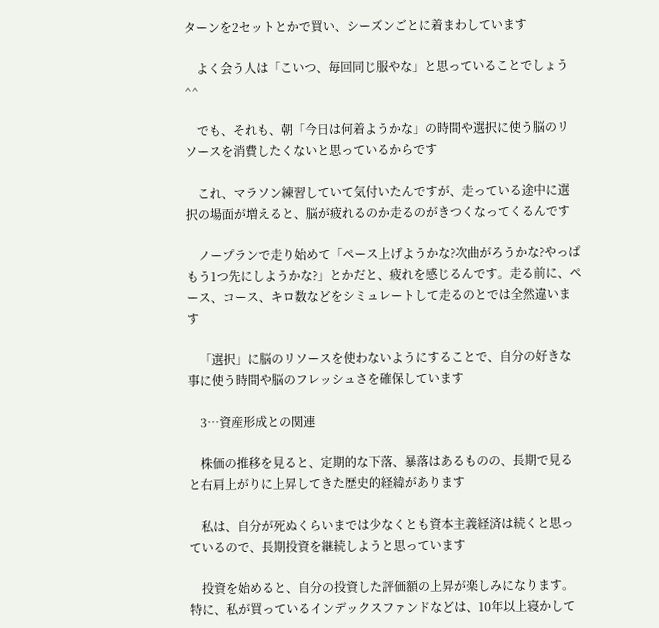ターンを2セットとかで買い、シーズンごとに着まわしています

    よく会う人は「こいつ、毎回同じ服やな」と思っていることでしょう^^

    でも、それも、朝「今日は何着ようかな」の時間や選択に使う脳のリソースを消費したくないと思っているからです

    これ、マラソン練習していて気付いたんですが、走っている途中に選択の場面が増えると、脳が疲れるのか走るのがきつくなってくるんです

    ノープランで走り始めて「ペース上げようかな?次曲がろうかな?やっぱもう1つ先にしようかな?」とかだと、疲れを感じるんです。走る前に、ペース、コース、キロ数などをシミュレートして走るのとでは全然違います

    「選択」に脳のリソースを使わないようにすることで、自分の好きな事に使う時間や脳のフレッシュさを確保しています

    3…資産形成との関連

    株価の推移を見ると、定期的な下落、暴落はあるものの、長期で見ると右肩上がりに上昇してきた歴史的経緯があります

    私は、自分が死ぬくらいまでは少なくとも資本主義経済は続くと思っているので、長期投資を継続しようと思っています

    投資を始めると、自分の投資した評価額の上昇が楽しみになります。特に、私が買っているインデックスファンドなどは、10年以上寝かして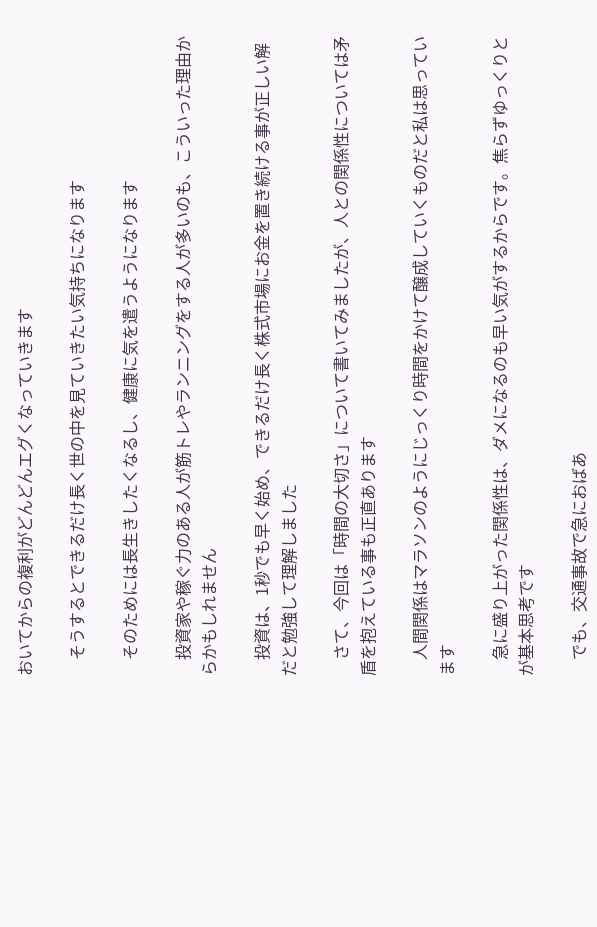おいてからの複利がどんどんエグくなっていきます

    そうするとできるだけ長く世の中を見ていきたい気持ちになります

    そのためには長生きしたくなるし、健康に気を遣うようになります

    投資家や稼ぐ力のある人が筋トレやランニングをする人が多いのも、こういった理由からかもしれません

    投資は、1秒でも早く始め、できるだけ長く株式市場にお金を置き続ける事が正しい解だと勉強して理解しました

    さて、今回は「時間の大切さ」について書いてみましたが、人との関係性については矛盾を抱えている事も正直あります

    人間関係はマラソンのようにじっくり時間をかけて醸成していくものだと私は思っています

    急に盛り上がった関係性は、ダメになるのも早い気がするからです。焦らずゆっくりとが基本思考です

    でも、交通事故で急におばあ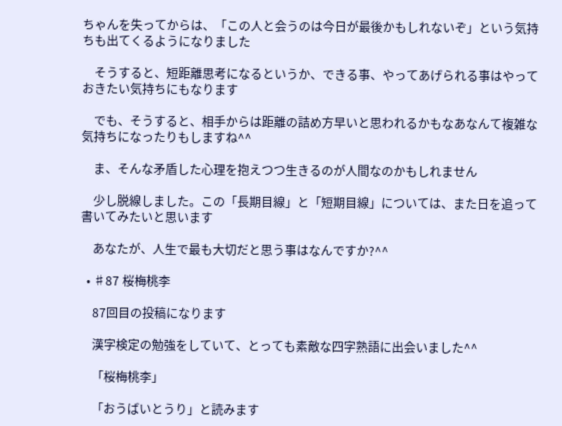ちゃんを失ってからは、「この人と会うのは今日が最後かもしれないぞ」という気持ちも出てくるようになりました

    そうすると、短距離思考になるというか、できる事、やってあげられる事はやっておきたい気持ちにもなります

    でも、そうすると、相手からは距離の詰め方早いと思われるかもなあなんて複雑な気持ちになったりもしますね^^

    ま、そんな矛盾した心理を抱えつつ生きるのが人間なのかもしれません

    少し脱線しました。この「長期目線」と「短期目線」については、また日を追って書いてみたいと思います

    あなたが、人生で最も大切だと思う事はなんですか?^^

  • ♯87 桜梅桃李

    87回目の投稿になります

    漢字検定の勉強をしていて、とっても素敵な四字熟語に出会いました^^

    「桜梅桃李」

    「おうばいとうり」と読みます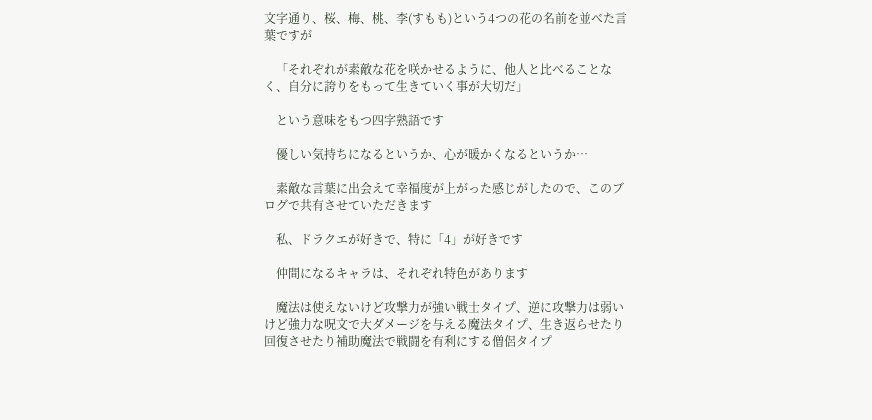文字通り、桜、梅、桃、李(すもも)という4つの花の名前を並べた言葉ですが

    「それぞれが素敵な花を咲かせるように、他人と比べることなく、自分に誇りをもって生きていく事が大切だ」

    という意味をもつ四字熟語です

    優しい気持ちになるというか、心が暖かくなるというか…

    素敵な言葉に出会えて幸福度が上がった感じがしたので、このブログで共有させていただきます

    私、ドラクエが好きで、特に「4」が好きです

    仲間になるキャラは、それぞれ特色があります

    魔法は使えないけど攻撃力が強い戦士タイプ、逆に攻撃力は弱いけど強力な呪文で大ダメージを与える魔法タイプ、生き返らせたり回復させたり補助魔法で戦闘を有利にする僧侶タイプ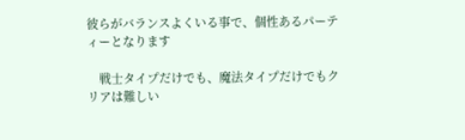彼らがバランスよくいる事で、個性あるパーティーとなります

    戦士タイプだけでも、魔法タイプだけでもクリアは難しい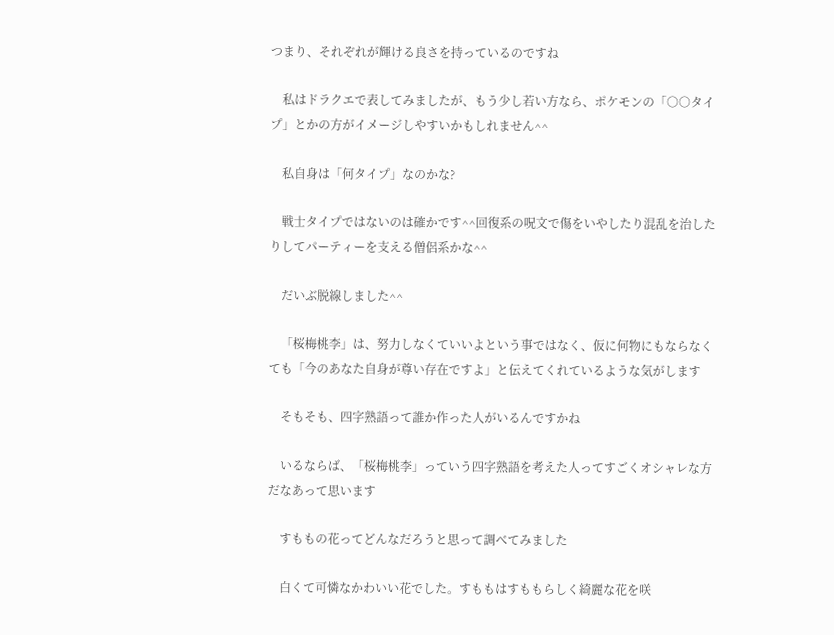つまり、それぞれが輝ける良さを持っているのですね

    私はドラクエで表してみましたが、もう少し若い方なら、ポケモンの「○○タイプ」とかの方がイメージしやすいかもしれません^^

    私自身は「何タイプ」なのかな?

    戦士タイプではないのは確かです^^回復系の呪文で傷をいやしたり混乱を治したりしてパーティーを支える僧侶系かな^^

    だいぶ脱線しました^^

    「桜梅桃李」は、努力しなくていいよという事ではなく、仮に何物にもならなくても「今のあなた自身が尊い存在ですよ」と伝えてくれているような気がします

    そもそも、四字熟語って誰か作った人がいるんですかね

    いるならば、「桜梅桃李」っていう四字熟語を考えた人ってすごくオシャレな方だなあって思います

    すももの花ってどんなだろうと思って調べてみました

    白くて可憐なかわいい花でした。すももはすももらしく綺麗な花を咲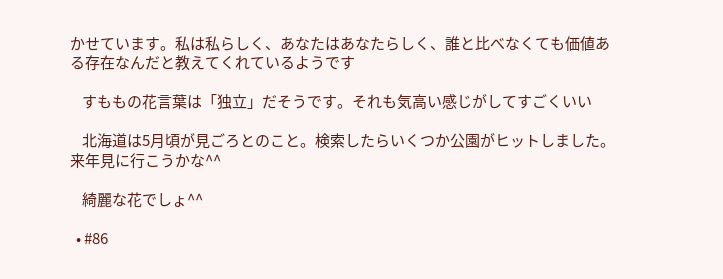かせています。私は私らしく、あなたはあなたらしく、誰と比べなくても価値ある存在なんだと教えてくれているようです

    すももの花言葉は「独立」だそうです。それも気高い感じがしてすごくいい

    北海道は5月頃が見ごろとのこと。検索したらいくつか公園がヒットしました。来年見に行こうかな^^

    綺麗な花でしょ^^

  • #86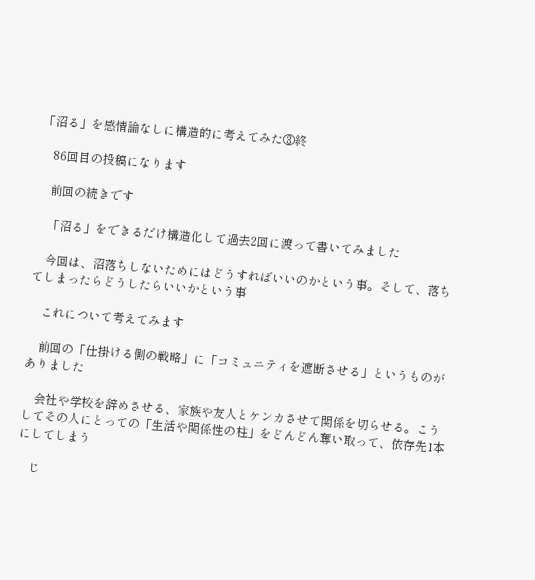「沼る」を感情論なしに構造的に考えてみた③終

    86回目の投稿になります

    前回の続きです

    「沼る」をできるだけ構造化して過去2回に渡って書いてみました

    今回は、沼落ちしないためにはどうすればいいのかという事。そして、落ちてしまったらどうしたらいいかという事

    これについて考えてみます

    前回の「仕掛ける側の戦略」に「コミュニティを遮断させる」というものがありました

    会社や学校を辞めさせる、家族や友人とケンカさせて関係を切らせる。こうしてその人にとっての「生活や関係性の柱」をどんどん奪い取って、依存先1本にしてしまう

    じ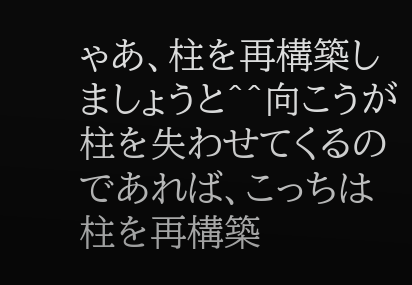ゃあ、柱を再構築しましょうと^^向こうが柱を失わせてくるのであれば、こっちは柱を再構築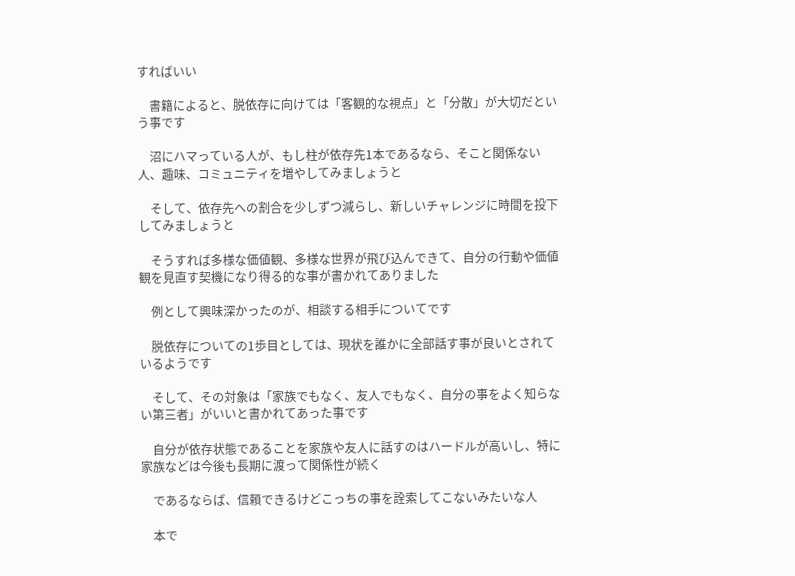すればいい

    書籍によると、脱依存に向けては「客観的な視点」と「分散」が大切だという事です

    沼にハマっている人が、もし柱が依存先1本であるなら、そこと関係ない人、趣味、コミュニティを増やしてみましょうと

    そして、依存先への割合を少しずつ減らし、新しいチャレンジに時間を投下してみましょうと

    そうすれば多様な価値観、多様な世界が飛び込んできて、自分の行動や価値観を見直す契機になり得る的な事が書かれてありました

    例として興味深かったのが、相談する相手についてです

    脱依存についての1歩目としては、現状を誰かに全部話す事が良いとされているようです

    そして、その対象は「家族でもなく、友人でもなく、自分の事をよく知らない第三者」がいいと書かれてあった事です

    自分が依存状態であることを家族や友人に話すのはハードルが高いし、特に家族などは今後も長期に渡って関係性が続く

    であるならば、信頼できるけどこっちの事を詮索してこないみたいな人

    本で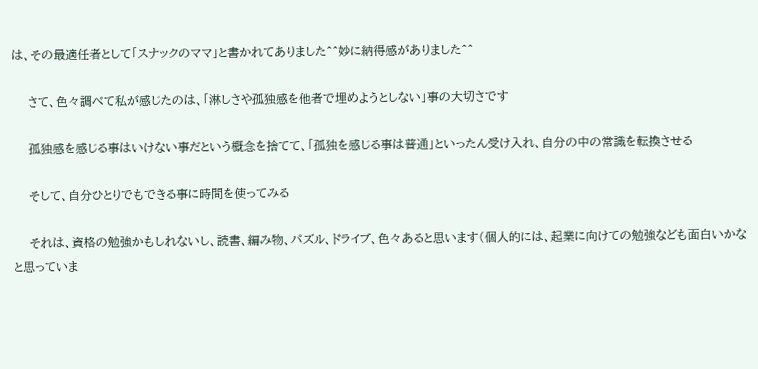は、その最適任者として「スナックのママ」と書かれてありました^^妙に納得感がありました^^

    さて、色々調べて私が感じたのは、「淋しさや孤独感を他者で埋めようとしない」事の大切さです

    孤独感を感じる事はいけない事だという概念を捨てて、「孤独を感じる事は普通」といったん受け入れ、自分の中の常識を転換させる

    そして、自分ひとりでもできる事に時間を使ってみる

    それは、資格の勉強かもしれないし、読書、編み物、パズル、ドライブ、色々あると思います(個人的には、起業に向けての勉強なども面白いかなと思っていま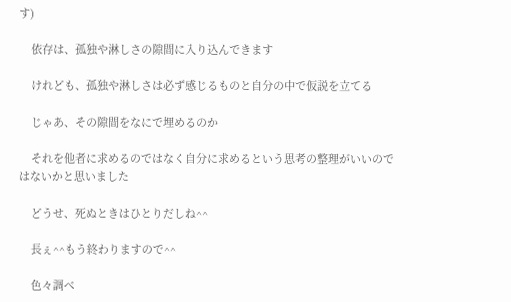す)

    依存は、孤独や淋しさの隙間に入り込んできます

    けれども、孤独や淋しさは必ず感じるものと自分の中で仮説を立てる

    じゃあ、その隙間をなにで埋めるのか

    それを他者に求めるのではなく自分に求めるという思考の整理がいいのではないかと思いました

    どうせ、死ぬときはひとりだしね^^

    長ぇ^^もう終わりますので^^

    色々調べ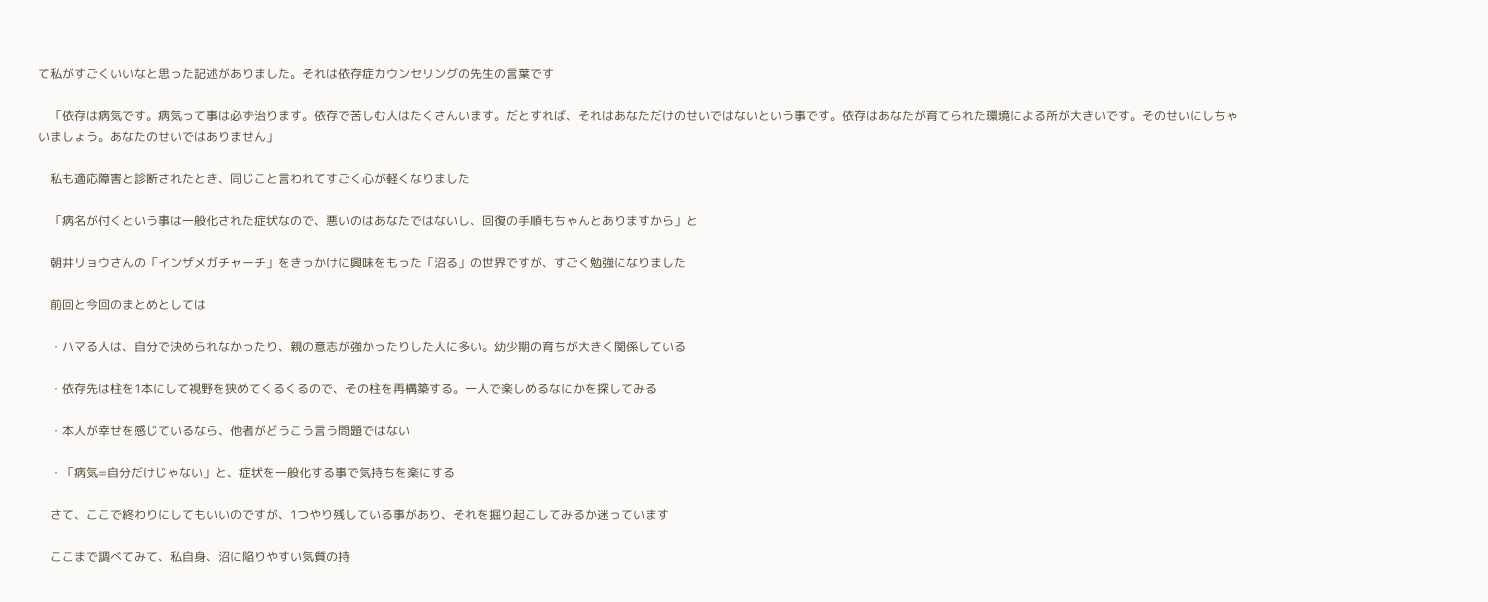て私がすごくいいなと思った記述がありました。それは依存症カウンセリングの先生の言葉です

    「依存は病気です。病気って事は必ず治ります。依存で苦しむ人はたくさんいます。だとすれば、それはあなただけのせいではないという事です。依存はあなたが育てられた環境による所が大きいです。そのせいにしちゃいましょう。あなたのせいではありません」

    私も適応障害と診断されたとき、同じこと言われてすごく心が軽くなりました

    「病名が付くという事は一般化された症状なので、悪いのはあなたではないし、回復の手順もちゃんとありますから」と

    朝井リョウさんの「インザメガチャーチ」をきっかけに興味をもった「沼る」の世界ですが、すごく勉強になりました

    前回と今回のまとめとしては

    ・ハマる人は、自分で決められなかったり、親の意志が強かったりした人に多い。幼少期の育ちが大きく関係している

    ・依存先は柱を1本にして視野を狭めてくるくるので、その柱を再構築する。一人で楽しめるなにかを探してみる

    ・本人が幸せを感じているなら、他者がどうこう言う問題ではない

    ・「病気=自分だけじゃない」と、症状を一般化する事で気持ちを楽にする

    さて、ここで終わりにしてもいいのですが、1つやり残している事があり、それを掘り起こしてみるか迷っています

    ここまで調べてみて、私自身、沼に陥りやすい気質の持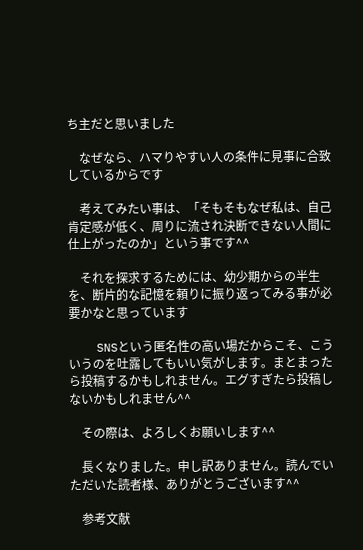ち主だと思いました

    なぜなら、ハマりやすい人の条件に見事に合致しているからです

    考えてみたい事は、「そもそもなぜ私は、自己肯定感が低く、周りに流され決断できない人間に仕上がったのか」という事です^^

    それを探求するためには、幼少期からの半生を、断片的な記憶を頼りに振り返ってみる事が必要かなと思っています

    SNSという匿名性の高い場だからこそ、こういうのを吐露してもいい気がします。まとまったら投稿するかもしれません。エグすぎたら投稿しないかもしれません^^

    その際は、よろしくお願いします^^

    長くなりました。申し訳ありません。読んでいただいた読者様、ありがとうございます^^

    参考文献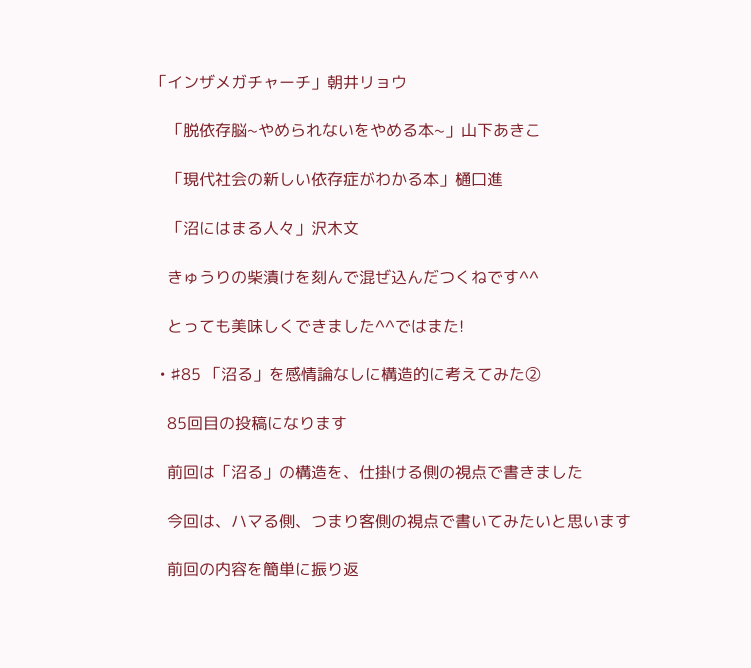「インザメガチャーチ」朝井リョウ

    「脱依存脳~やめられないをやめる本~」山下あきこ

    「現代社会の新しい依存症がわかる本」樋口進

    「沼にはまる人々」沢木文

    きゅうりの柴漬けを刻んで混ぜ込んだつくねです^^

    とっても美味しくできました^^ではまた!

  • ♯85 「沼る」を感情論なしに構造的に考えてみた②

    85回目の投稿になります

    前回は「沼る」の構造を、仕掛ける側の視点で書きました

    今回は、ハマる側、つまり客側の視点で書いてみたいと思います

    前回の内容を簡単に振り返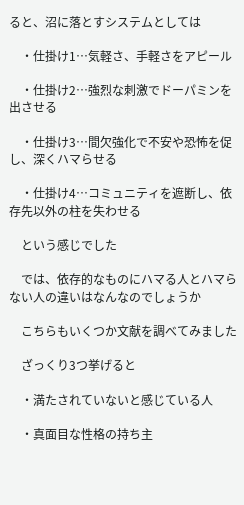ると、沼に落とすシステムとしては

    ・仕掛け1…気軽さ、手軽さをアピール

    ・仕掛け2…強烈な刺激でドーパミンを出させる

    ・仕掛け3…間欠強化で不安や恐怖を促し、深くハマらせる

    ・仕掛け4…コミュニティを遮断し、依存先以外の柱を失わせる

    という感じでした

    では、依存的なものにハマる人とハマらない人の違いはなんなのでしょうか

    こちらもいくつか文献を調べてみました

    ざっくり3つ挙げると

    ・満たされていないと感じている人

    ・真面目な性格の持ち主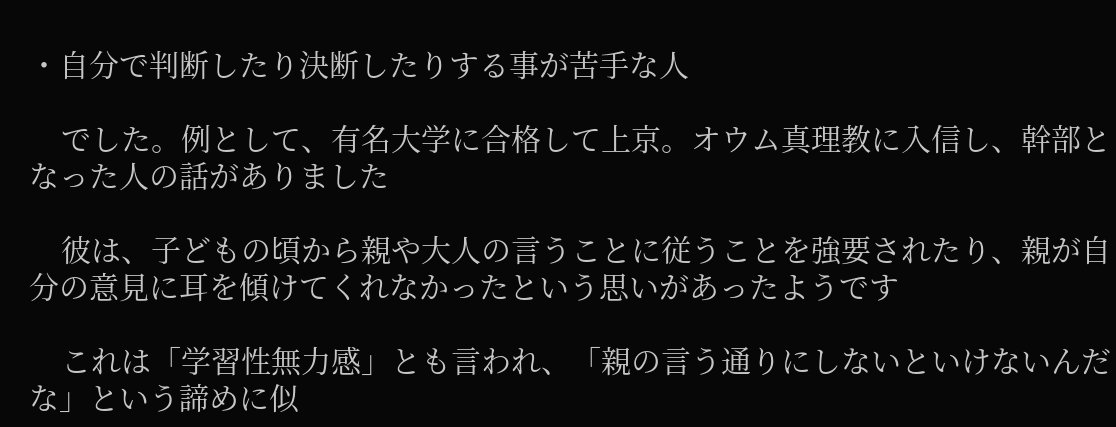・自分で判断したり決断したりする事が苦手な人

    でした。例として、有名大学に合格して上京。オウム真理教に入信し、幹部となった人の話がありました

    彼は、子どもの頃から親や大人の言うことに従うことを強要されたり、親が自分の意見に耳を傾けてくれなかったという思いがあったようです

    これは「学習性無力感」とも言われ、「親の言う通りにしないといけないんだな」という諦めに似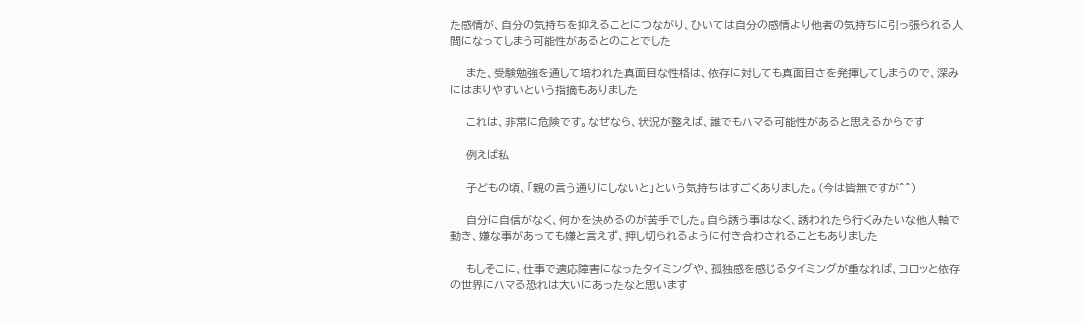た感情が、自分の気持ちを抑えることにつながり、ひいては自分の感情より他者の気持ちに引っ張られる人間になってしまう可能性があるとのことでした

    また、受験勉強を通して培われた真面目な性格は、依存に対しても真面目さを発揮してしまうので、深みにはまりやすいという指摘もありました

    これは、非常に危険です。なぜなら、状況が整えば、誰でもハマる可能性があると思えるからです

    例えば私

    子どもの頃、「親の言う通りにしないと」という気持ちはすごくありました。(今は皆無ですが^^)

    自分に自信がなく、何かを決めるのが苦手でした。自ら誘う事はなく、誘われたら行くみたいな他人軸で動き、嫌な事があっても嫌と言えず、押し切られるように付き合わされることもありました

    もしそこに、仕事で適応障害になったタイミングや、孤独感を感じるタイミングが重なれば、コロッと依存の世界にハマる恐れは大いにあったなと思います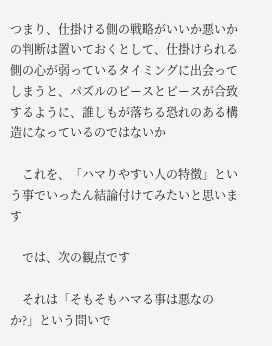つまり、仕掛ける側の戦略がいいか悪いかの判断は置いておくとして、仕掛けられる側の心が弱っているタイミングに出会ってしまうと、パズルのピースとピースが合致するように、誰しもが落ちる恐れのある構造になっているのではないか

    これを、「ハマりやすい人の特徴」という事でいったん結論付けてみたいと思います

    では、次の観点です

    それは「そもそもハマる事は悪なのか?」という問いで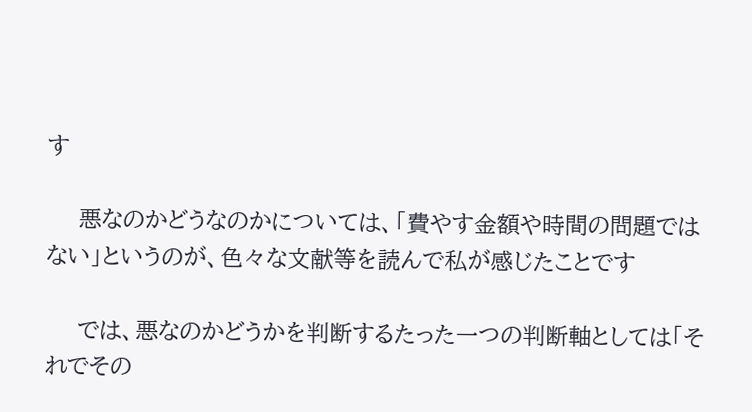す

    悪なのかどうなのかについては、「費やす金額や時間の問題ではない」というのが、色々な文献等を読んで私が感じたことです

    では、悪なのかどうかを判断するたった一つの判断軸としては「それでその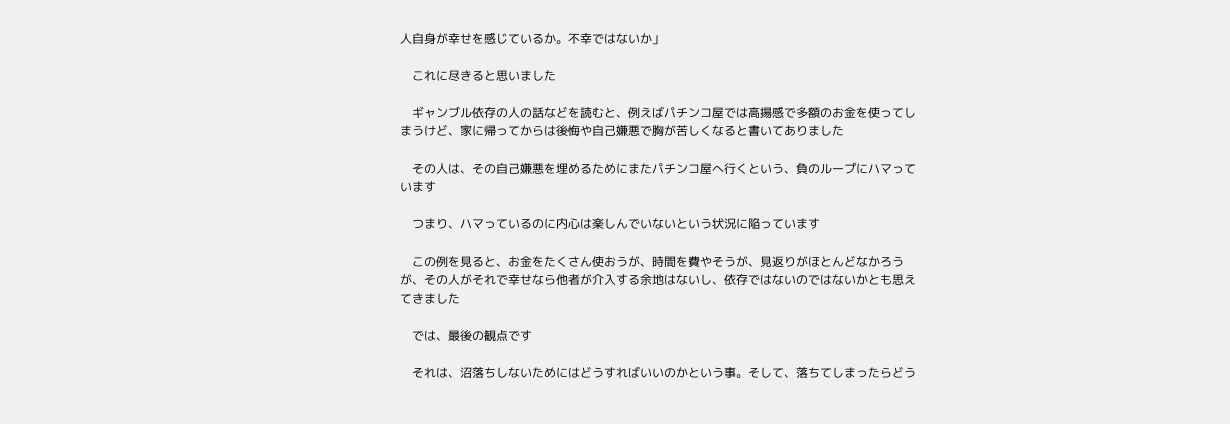人自身が幸せを感じているか。不幸ではないか」

    これに尽きると思いました

    ギャンブル依存の人の話などを読むと、例えばパチンコ屋では高揚感で多額のお金を使ってしまうけど、家に帰ってからは後悔や自己嫌悪で胸が苦しくなると書いてありました

    その人は、その自己嫌悪を埋めるためにまたパチンコ屋へ行くという、負のループにハマっています

    つまり、ハマっているのに内心は楽しんでいないという状況に陥っています

    この例を見ると、お金をたくさん使おうが、時間を費やそうが、見返りがほとんどなかろうが、その人がそれで幸せなら他者が介入する余地はないし、依存ではないのではないかとも思えてきました

    では、最後の観点です

    それは、沼落ちしないためにはどうすればいいのかという事。そして、落ちてしまったらどう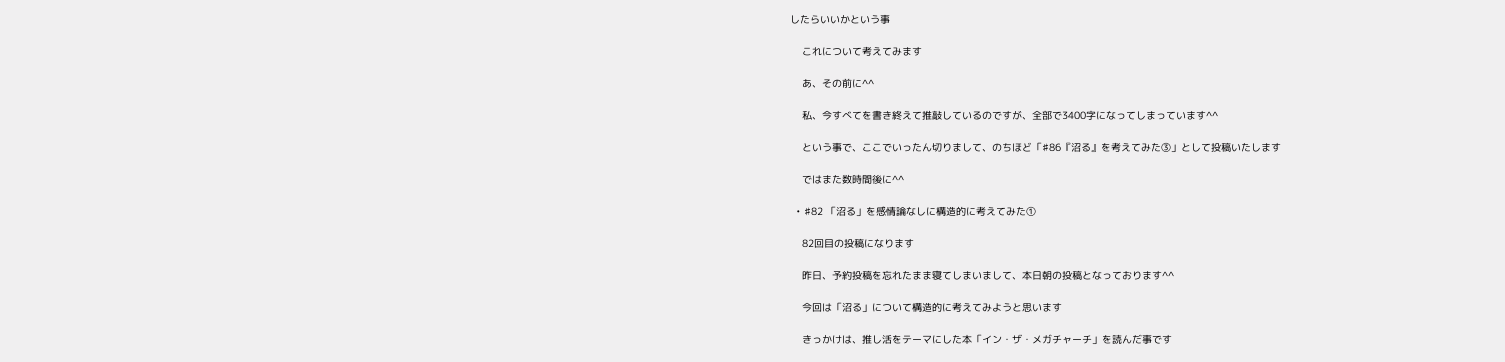したらいいかという事

    これについて考えてみます

    あ、その前に^^

    私、今すべてを書き終えて推敲しているのですが、全部で3400字になってしまっています^^

    という事で、ここでいったん切りまして、のちほど「♯86『沼る』を考えてみた③」として投稿いたします

    ではまた数時間後に^^

  • ♯82 「沼る」を感情論なしに構造的に考えてみた①

    82回目の投稿になります

    昨日、予約投稿を忘れたまま寝てしまいまして、本日朝の投稿となっております^^

    今回は「沼る」について構造的に考えてみようと思います

    きっかけは、推し活をテーマにした本「イン・ザ・メガチャーチ」を読んだ事です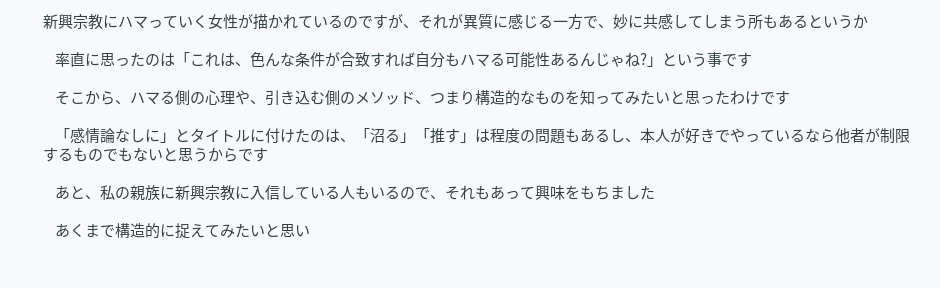新興宗教にハマっていく女性が描かれているのですが、それが異質に感じる一方で、妙に共感してしまう所もあるというか

    率直に思ったのは「これは、色んな条件が合致すれば自分もハマる可能性あるんじゃね?」という事です

    そこから、ハマる側の心理や、引き込む側のメソッド、つまり構造的なものを知ってみたいと思ったわけです

    「感情論なしに」とタイトルに付けたのは、「沼る」「推す」は程度の問題もあるし、本人が好きでやっているなら他者が制限するものでもないと思うからです

    あと、私の親族に新興宗教に入信している人もいるので、それもあって興味をもちました

    あくまで構造的に捉えてみたいと思い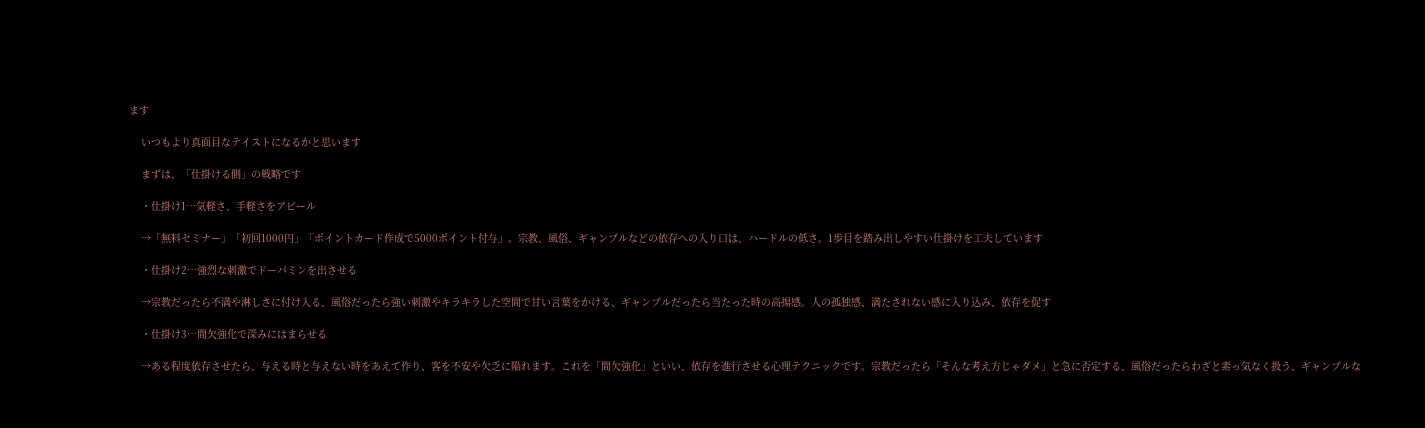ます

    いつもより真面目なテイストになるかと思います

    まずは、「仕掛ける側」の戦略です

    ・仕掛け1…気軽さ、手軽さをアピール

    →「無料セミナー」「初回1000円」「ポイントカード作成で5000ポイント付与」。宗教、風俗、ギャンブルなどの依存への入り口は、ハードルの低さ。1歩目を踏み出しやすい仕掛けを工夫しています

    ・仕掛け2…強烈な刺激でドーパミンを出させる

    →宗教だったら不満や淋しさに付け入る、風俗だったら強い刺激やキラキラした空間で甘い言葉をかける、ギャンブルだったら当たった時の高揚感。人の孤独感、満たされない感に入り込み、依存を促す

    ・仕掛け3…間欠強化で深みにはまらせる

    →ある程度依存させたら、与える時と与えない時をあえて作り、客を不安や欠乏に陥れます。これを「間欠強化」といい、依存を進行させる心理テクニックです。宗教だったら「そんな考え方じゃダメ」と急に否定する、風俗だったらわざと素っ気なく扱う、ギャンブルな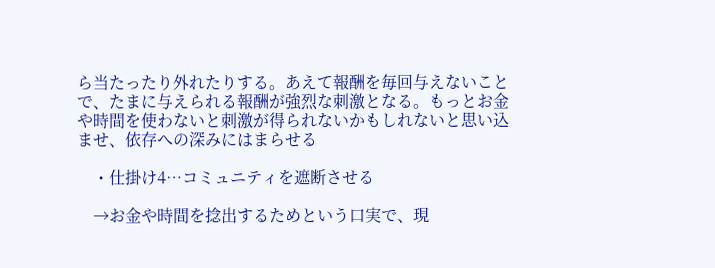ら当たったり外れたりする。あえて報酬を毎回与えないことで、たまに与えられる報酬が強烈な刺激となる。もっとお金や時間を使わないと刺激が得られないかもしれないと思い込ませ、依存への深みにはまらせる

    ・仕掛け4…コミュニティを遮断させる

    →お金や時間を捻出するためという口実で、現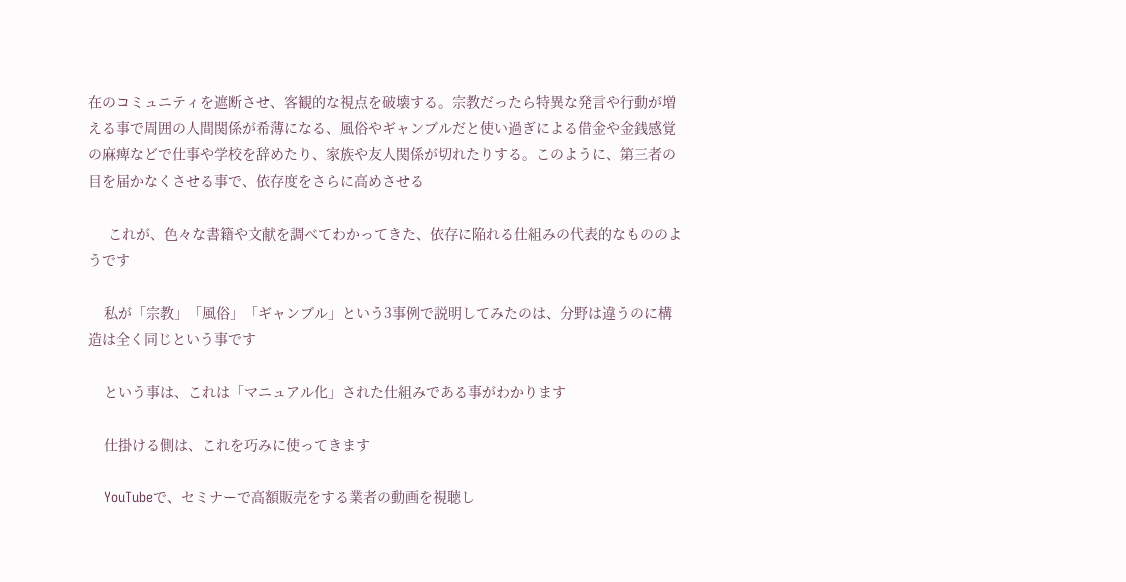在のコミュニティを遮断させ、客観的な視点を破壊する。宗教だったら特異な発言や行動が増える事で周囲の人間関係が希薄になる、風俗やギャンブルだと使い過ぎによる借金や金銭感覚の麻痺などで仕事や学校を辞めたり、家族や友人関係が切れたりする。このように、第三者の目を届かなくさせる事で、依存度をさらに高めさせる

     これが、色々な書籍や文献を調べてわかってきた、依存に陥れる仕組みの代表的なもののようです

    私が「宗教」「風俗」「ギャンブル」という3事例で説明してみたのは、分野は違うのに構造は全く同じという事です

    という事は、これは「マニュアル化」された仕組みである事がわかります

    仕掛ける側は、これを巧みに使ってきます

    YouTubeで、セミナーで高額販売をする業者の動画を視聴し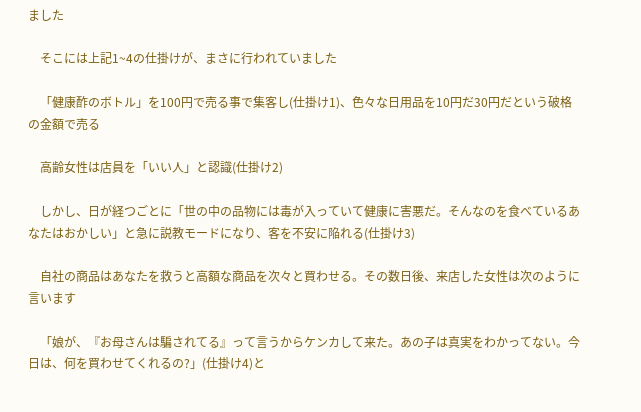ました

    そこには上記1~4の仕掛けが、まさに行われていました

    「健康酢のボトル」を100円で売る事で集客し(仕掛け1)、色々な日用品を10円だ30円だという破格の金額で売る

    高齢女性は店員を「いい人」と認識(仕掛け2)

    しかし、日が経つごとに「世の中の品物には毒が入っていて健康に害悪だ。そんなのを食べているあなたはおかしい」と急に説教モードになり、客を不安に陥れる(仕掛け3)

    自社の商品はあなたを救うと高額な商品を次々と買わせる。その数日後、来店した女性は次のように言います

    「娘が、『お母さんは騙されてる』って言うからケンカして来た。あの子は真実をわかってない。今日は、何を買わせてくれるの?」(仕掛け4)と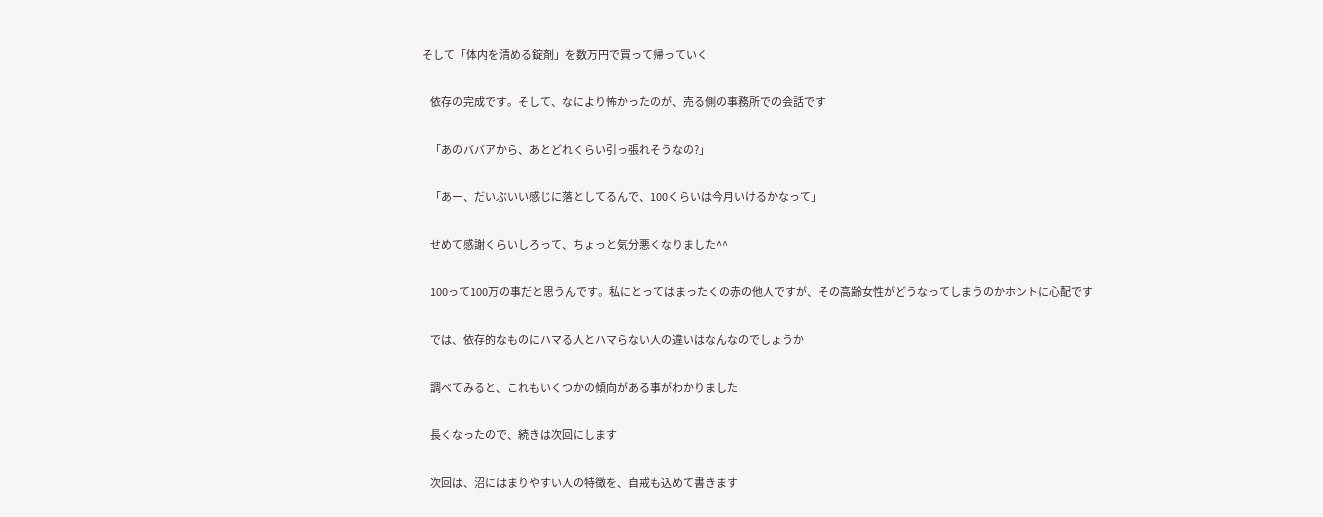そして「体内を清める錠剤」を数万円で買って帰っていく

    依存の完成です。そして、なにより怖かったのが、売る側の事務所での会話です

    「あのババアから、あとどれくらい引っ張れそうなの?」

    「あー、だいぶいい感じに落としてるんで、100くらいは今月いけるかなって」

    せめて感謝くらいしろって、ちょっと気分悪くなりました^^

    100って100万の事だと思うんです。私にとってはまったくの赤の他人ですが、その高齢女性がどうなってしまうのかホントに心配です

    では、依存的なものにハマる人とハマらない人の違いはなんなのでしょうか

    調べてみると、これもいくつかの傾向がある事がわかりました

    長くなったので、続きは次回にします

    次回は、沼にはまりやすい人の特徴を、自戒も込めて書きます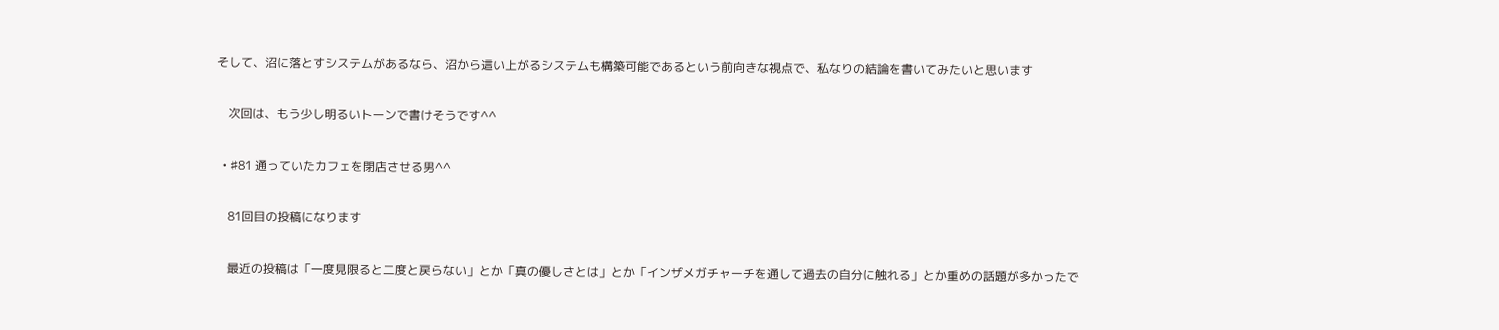そして、沼に落とすシステムがあるなら、沼から這い上がるシステムも構築可能であるという前向きな視点で、私なりの結論を書いてみたいと思います

    次回は、もう少し明るいトーンで書けそうです^^

  • ♯81 通っていたカフェを閉店させる男^^

    81回目の投稿になります

    最近の投稿は「一度見限ると二度と戻らない」とか「真の優しさとは」とか「インザメガチャーチを通して過去の自分に触れる」とか重めの話題が多かったで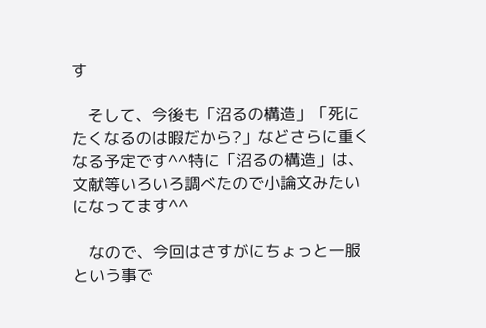す

    そして、今後も「沼るの構造」「死にたくなるのは暇だから?」などさらに重くなる予定です^^特に「沼るの構造」は、文献等いろいろ調べたので小論文みたいになってます^^

    なので、今回はさすがにちょっと一服という事で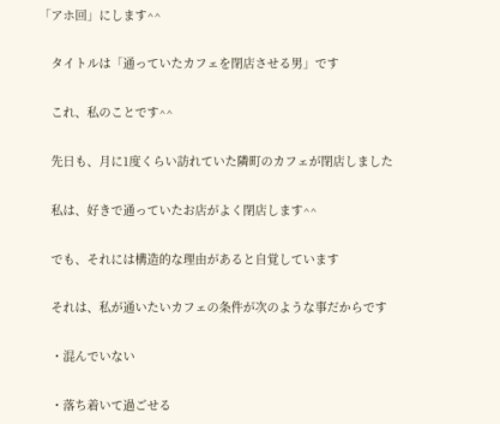「アホ回」にします^^

    タイトルは「通っていたカフェを閉店させる男」です

    これ、私のことです^^

    先日も、月に1度くらい訪れていた隣町のカフェが閉店しました

    私は、好きで通っていたお店がよく閉店します^^

    でも、それには構造的な理由があると自覚しています

    それは、私が通いたいカフェの条件が次のような事だからです

    ・混んでいない

    ・落ち着いて過ごせる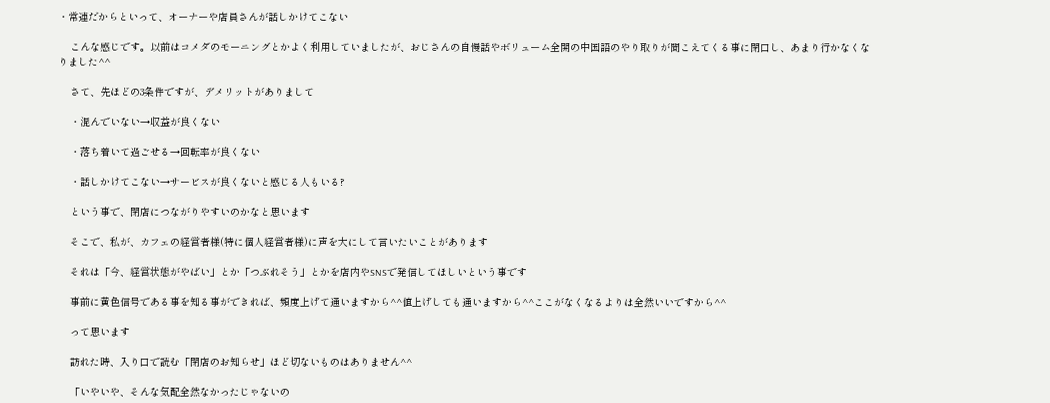・常連だからといって、オーナーや店員さんが話しかけてこない

    こんな感じです。以前はコメダのモーニングとかよく利用していましたが、おじさんの自慢話やボリューム全開の中国語のやり取りが聞こえてくる事に閉口し、あまり行かなくなりました^^

    さて、先ほどの3条件ですが、デメリットがありまして

    ・混んでいない→収益が良くない

    ・落ち着いて過ごせる→回転率が良くない

    ・話しかけてこない→サービスが良くないと感じる人もいる?

    という事で、閉店につながりやすいのかなと思います

    そこで、私が、カフェの経営者様(特に個人経営者様)に声を大にして言いたいことがあります

    それは「今、経営状態がやばい」とか「つぶれそう」とかを店内やSNSで発信してほしいという事です

    事前に黄色信号である事を知る事ができれば、頻度上げて通いますから^^値上げしても通いますから^^ここがなくなるよりは全然いいですから^^

    って思います

    訪れた時、入り口で読む「閉店のお知らせ」ほど切ないものはありません^^

    「いやいや、そんな気配全然なかったじゃないの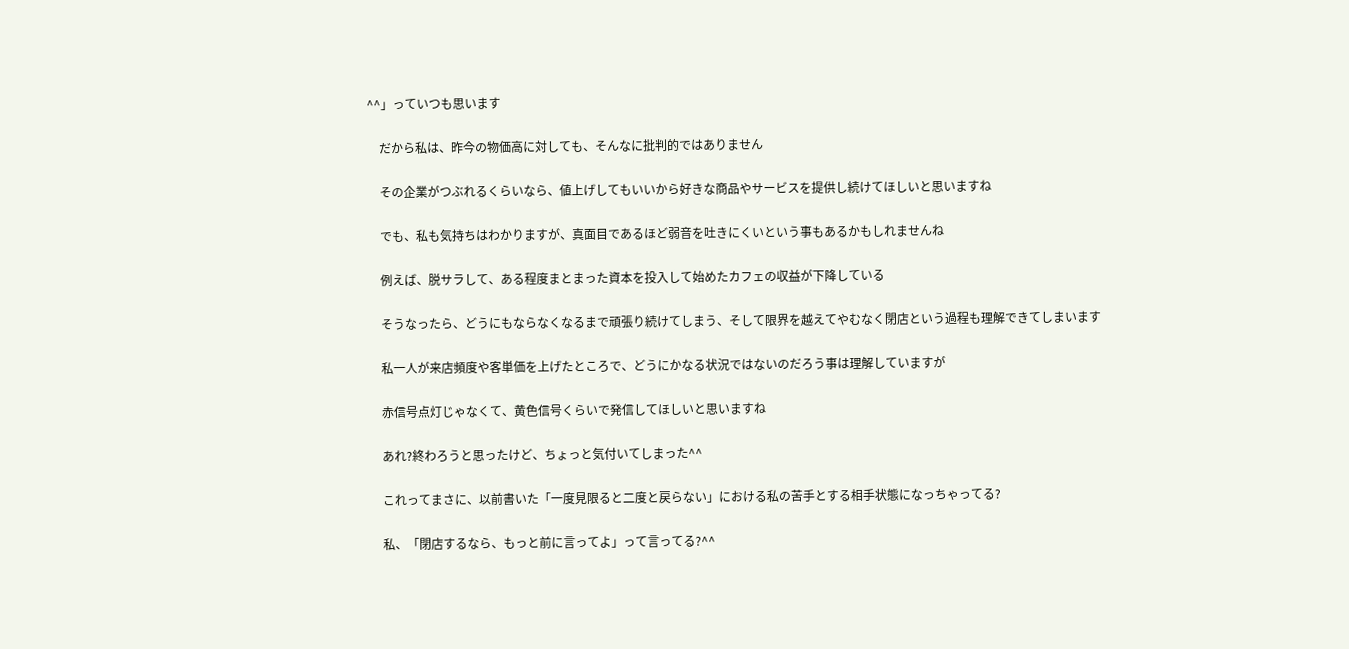^^」っていつも思います

    だから私は、昨今の物価高に対しても、そんなに批判的ではありません

    その企業がつぶれるくらいなら、値上げしてもいいから好きな商品やサービスを提供し続けてほしいと思いますね

    でも、私も気持ちはわかりますが、真面目であるほど弱音を吐きにくいという事もあるかもしれませんね

    例えば、脱サラして、ある程度まとまった資本を投入して始めたカフェの収益が下降している

    そうなったら、どうにもならなくなるまで頑張り続けてしまう、そして限界を越えてやむなく閉店という過程も理解できてしまいます

    私一人が来店頻度や客単価を上げたところで、どうにかなる状況ではないのだろう事は理解していますが

    赤信号点灯じゃなくて、黄色信号くらいで発信してほしいと思いますね

    あれ?終わろうと思ったけど、ちょっと気付いてしまった^^

    これってまさに、以前書いた「一度見限ると二度と戻らない」における私の苦手とする相手状態になっちゃってる?

    私、「閉店するなら、もっと前に言ってよ」って言ってる?^^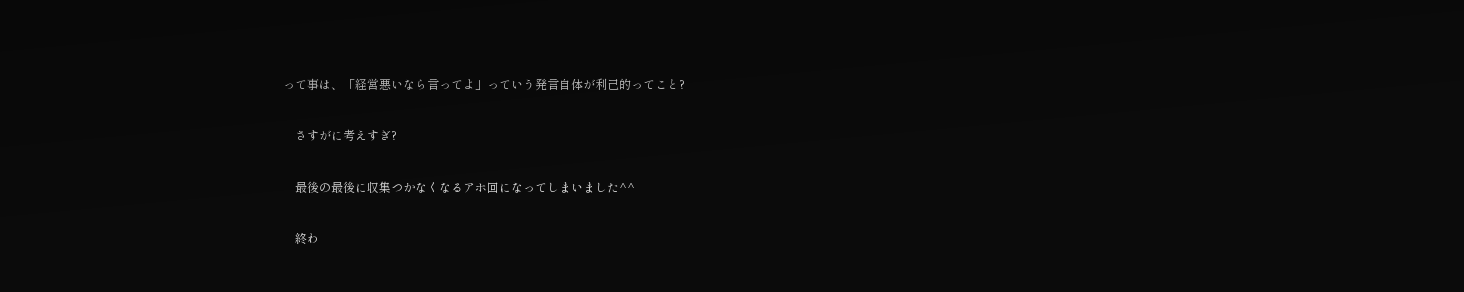って事は、「経営悪いなら言ってよ」っていう発言自体が利己的ってこと?

    さすがに考えすぎ?

    最後の最後に収集つかなくなるアホ回になってしまいました^^

    終わ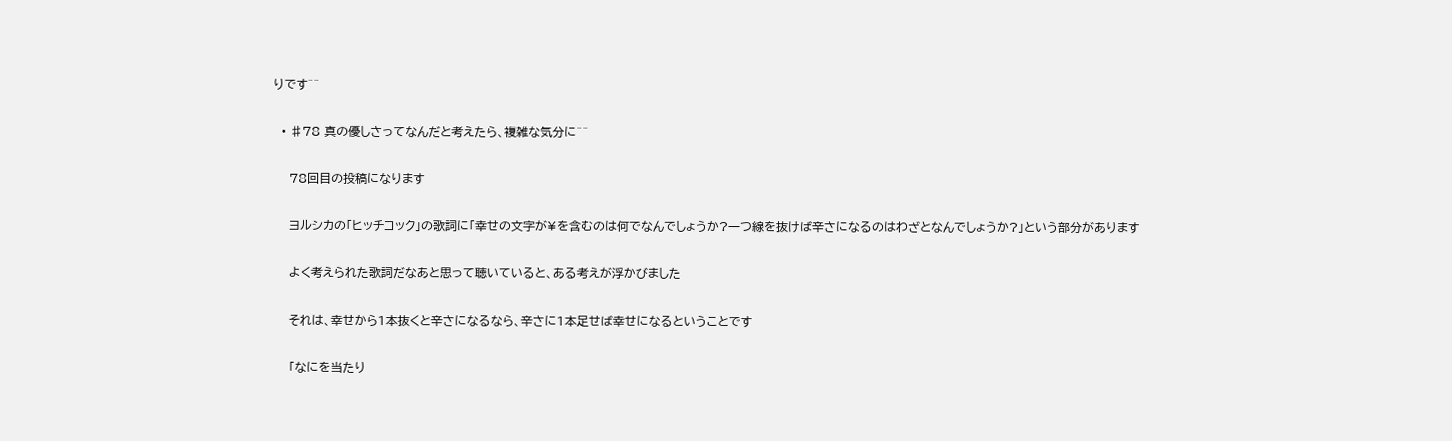りです^^

  • ♯78 真の優しさってなんだと考えたら、複雑な気分に^^

    78回目の投稿になります

    ヨルシカの「ヒッチコック」の歌詞に「幸せの文字が¥を含むのは何でなんでしょうか?一つ線を抜けば辛さになるのはわざとなんでしょうか?」という部分があります

    よく考えられた歌詞だなあと思って聴いていると、ある考えが浮かびました

    それは、幸せから1本抜くと辛さになるなら、辛さに1本足せば幸せになるということです

    「なにを当たり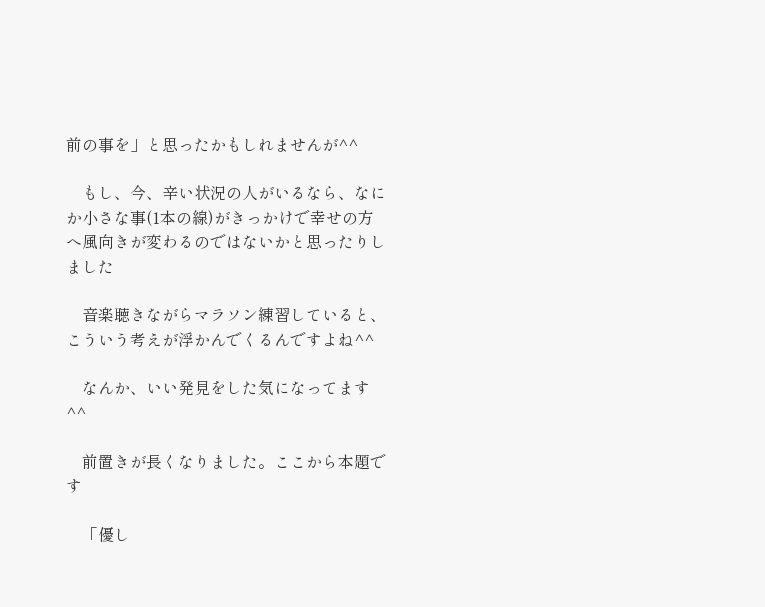前の事を」と思ったかもしれませんが^^

    もし、今、辛い状況の人がいるなら、なにか小さな事(1本の線)がきっかけで幸せの方へ風向きが変わるのではないかと思ったりしました

    音楽聴きながらマラソン練習していると、こういう考えが浮かんでくるんですよね^^

    なんか、いい発見をした気になってます^^

    前置きが長くなりました。ここから本題です

    「優し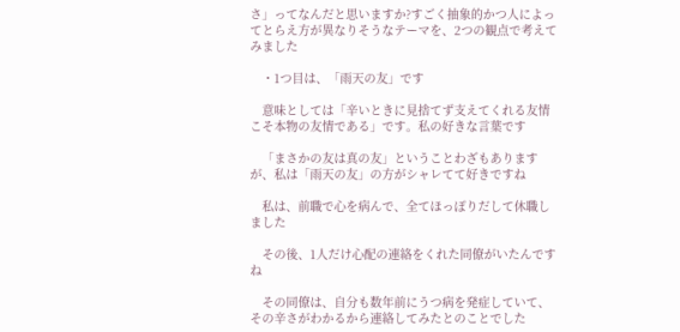さ」ってなんだと思いますか?すごく抽象的かつ人によってとらえ方が異なりそうなテーマを、2つの観点で考えてみました

    ・1つ目は、「雨天の友」です

    意味としては「辛いときに見捨てず支えてくれる友情こそ本物の友情である」です。私の好きな言葉です

    「まさかの友は真の友」ということわざもありますが、私は「雨天の友」の方がシャレてて好きですね

    私は、前職で心を病んで、全てほっぽりだして休職しました

    その後、1人だけ心配の連絡をくれた同僚がいたんですね

    その同僚は、自分も数年前にうつ病を発症していて、その辛さがわかるから連絡してみたとのことでした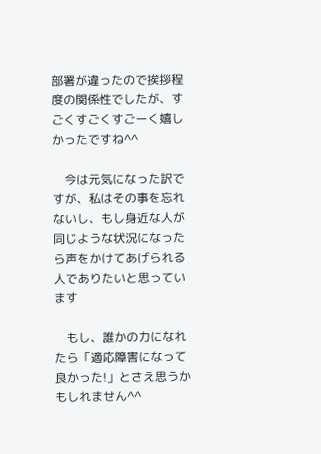部署が違ったので挨拶程度の関係性でしたが、すごくすごくすごーく嬉しかったですね^^

    今は元気になった訳ですが、私はその事を忘れないし、もし身近な人が同じような状況になったら声をかけてあげられる人でありたいと思っています

    もし、誰かの力になれたら「適応障害になって良かった!」とさえ思うかもしれません^^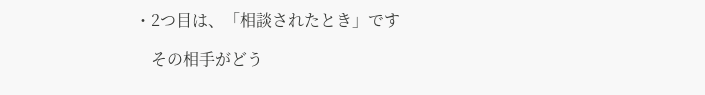・2つ目は、「相談されたとき」です

    その相手がどう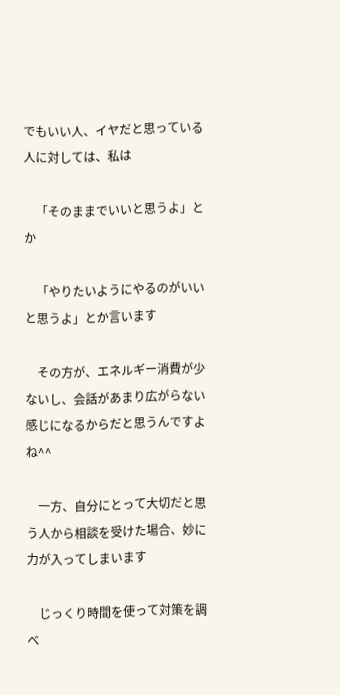でもいい人、イヤだと思っている人に対しては、私は

    「そのままでいいと思うよ」とか

    「やりたいようにやるのがいいと思うよ」とか言います

    その方が、エネルギー消費が少ないし、会話があまり広がらない感じになるからだと思うんですよね^^

    一方、自分にとって大切だと思う人から相談を受けた場合、妙に力が入ってしまいます

    じっくり時間を使って対策を調べ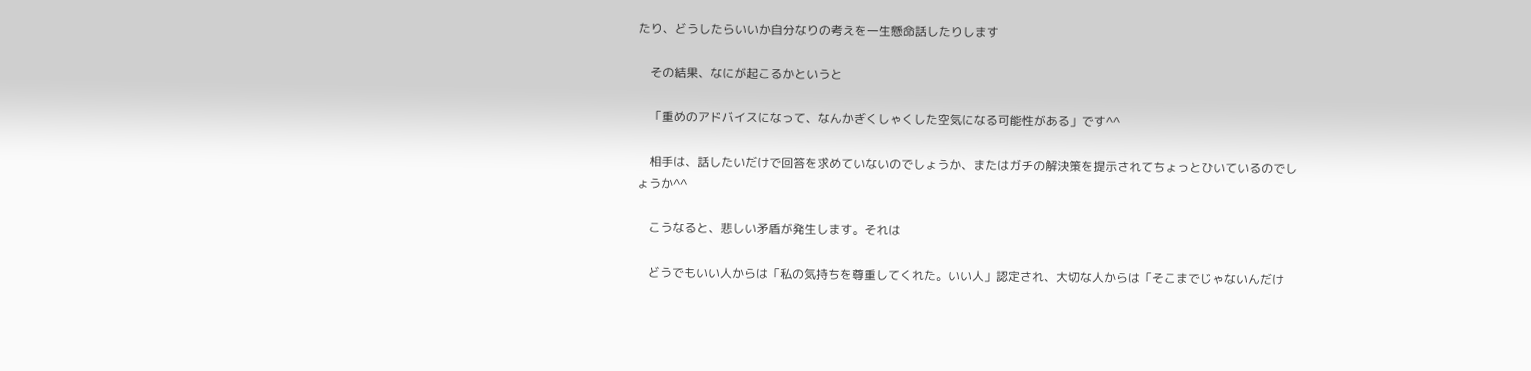たり、どうしたらいいか自分なりの考えを一生懸命話したりします

    その結果、なにが起こるかというと

    「重めのアドバイスになって、なんかぎくしゃくした空気になる可能性がある」です^^

    相手は、話したいだけで回答を求めていないのでしょうか、またはガチの解決策を提示されてちょっとひいているのでしょうか^^

    こうなると、悲しい矛盾が発生します。それは

    どうでもいい人からは「私の気持ちを尊重してくれた。いい人」認定され、大切な人からは「そこまでじゃないんだけ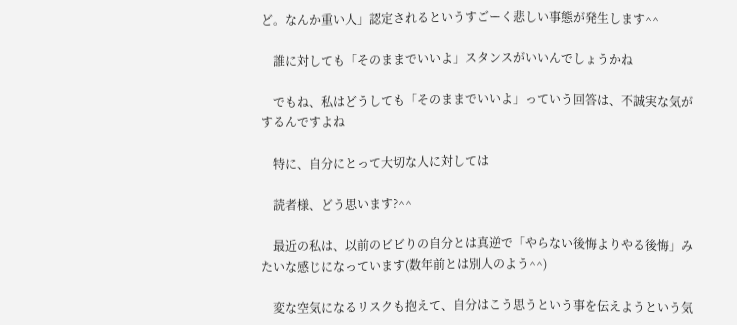ど。なんか重い人」認定されるというすごーく悲しい事態が発生します^^

    誰に対しても「そのままでいいよ」スタンスがいいんでしょうかね

    でもね、私はどうしても「そのままでいいよ」っていう回答は、不誠実な気がするんですよね

    特に、自分にとって大切な人に対しては

    読者様、どう思います?^^

    最近の私は、以前のビビりの自分とは真逆で「やらない後悔よりやる後悔」みたいな感じになっています(数年前とは別人のよう^^)

    変な空気になるリスクも抱えて、自分はこう思うという事を伝えようという気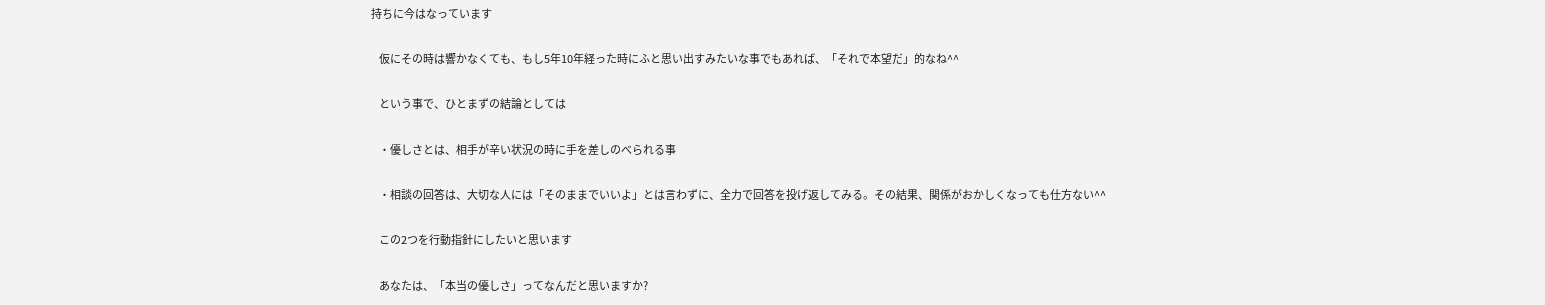持ちに今はなっています

    仮にその時は響かなくても、もし5年10年経った時にふと思い出すみたいな事でもあれば、「それで本望だ」的なね^^

    という事で、ひとまずの結論としては

    ・優しさとは、相手が辛い状況の時に手を差しのべられる事

    ・相談の回答は、大切な人には「そのままでいいよ」とは言わずに、全力で回答を投げ返してみる。その結果、関係がおかしくなっても仕方ない^^

    この2つを行動指針にしたいと思います

    あなたは、「本当の優しさ」ってなんだと思いますか?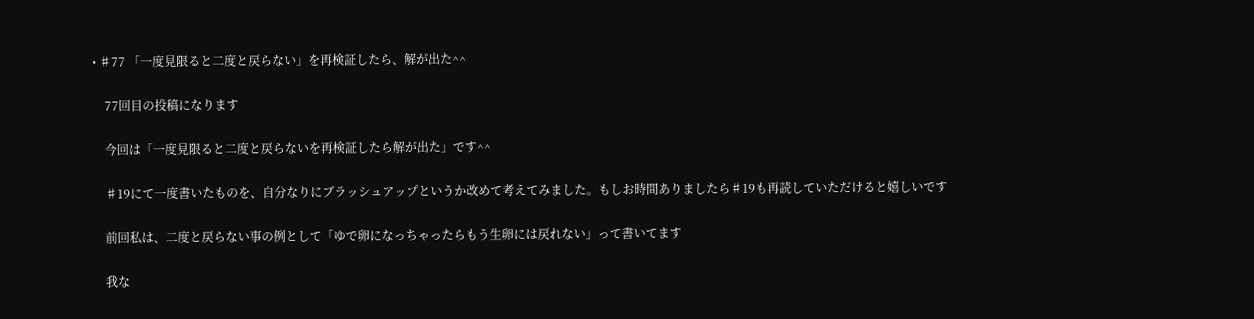• ♯77 「一度見限ると二度と戻らない」を再検証したら、解が出た^^

    77回目の投稿になります

    今回は「一度見限ると二度と戻らないを再検証したら解が出た」です^^

    ♯19にて一度書いたものを、自分なりにブラッシュアップというか改めて考えてみました。もしお時間ありましたら♯19も再読していただけると嬉しいです

    前回私は、二度と戻らない事の例として「ゆで卵になっちゃったらもう生卵には戻れない」って書いてます

    我な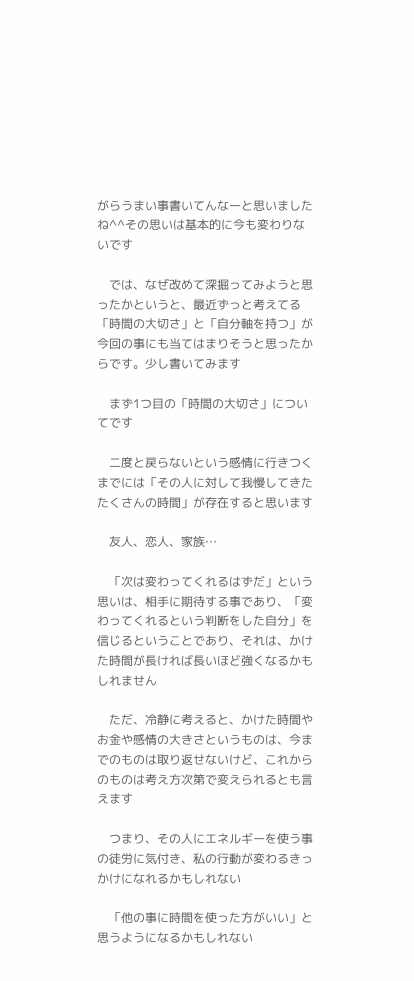がらうまい事書いてんなーと思いましたね^^その思いは基本的に今も変わりないです

    では、なぜ改めて深掘ってみようと思ったかというと、最近ずっと考えてる「時間の大切さ」と「自分軸を持つ」が今回の事にも当てはまりそうと思ったからです。少し書いてみます

    まず1つ目の「時間の大切さ」についてです

    二度と戻らないという感情に行きつくまでには「その人に対して我慢してきたたくさんの時間」が存在すると思います

    友人、恋人、家族…

    「次は変わってくれるはずだ」という思いは、相手に期待する事であり、「変わってくれるという判断をした自分」を信じるということであり、それは、かけた時間が長ければ長いほど強くなるかもしれません

    ただ、冷静に考えると、かけた時間やお金や感情の大きさというものは、今までのものは取り返せないけど、これからのものは考え方次第で変えられるとも言えます

    つまり、その人にエネルギーを使う事の徒労に気付き、私の行動が変わるきっかけになれるかもしれない

    「他の事に時間を使った方がいい」と思うようになるかもしれない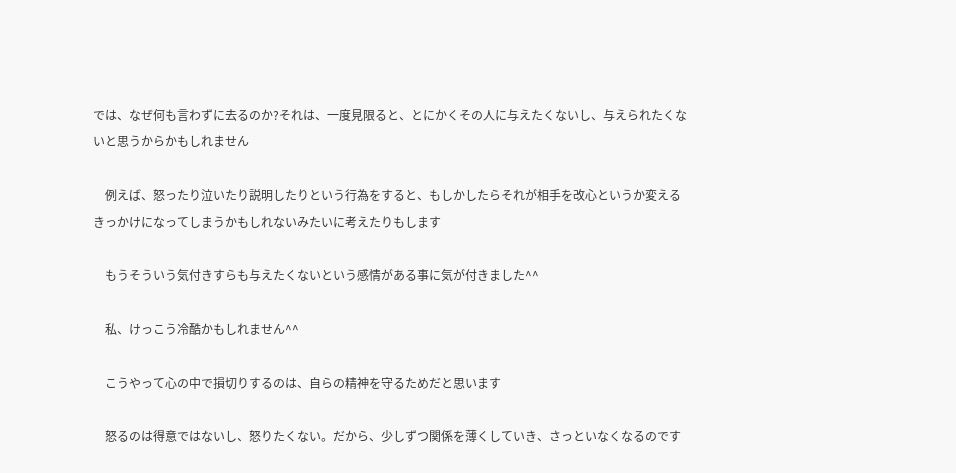では、なぜ何も言わずに去るのか?それは、一度見限ると、とにかくその人に与えたくないし、与えられたくないと思うからかもしれません

    例えば、怒ったり泣いたり説明したりという行為をすると、もしかしたらそれが相手を改心というか変えるきっかけになってしまうかもしれないみたいに考えたりもします

    もうそういう気付きすらも与えたくないという感情がある事に気が付きました^^

    私、けっこう冷酷かもしれません^^

    こうやって心の中で損切りするのは、自らの精神を守るためだと思います

    怒るのは得意ではないし、怒りたくない。だから、少しずつ関係を薄くしていき、さっといなくなるのです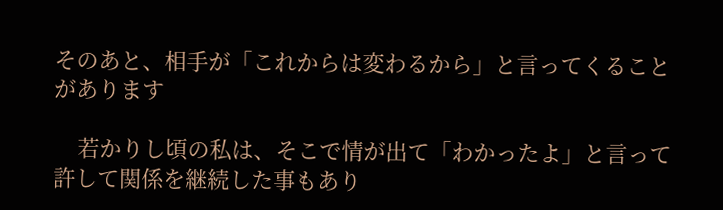そのあと、相手が「これからは変わるから」と言ってくることがあります

    若かりし頃の私は、そこで情が出て「わかったよ」と言って許して関係を継続した事もあり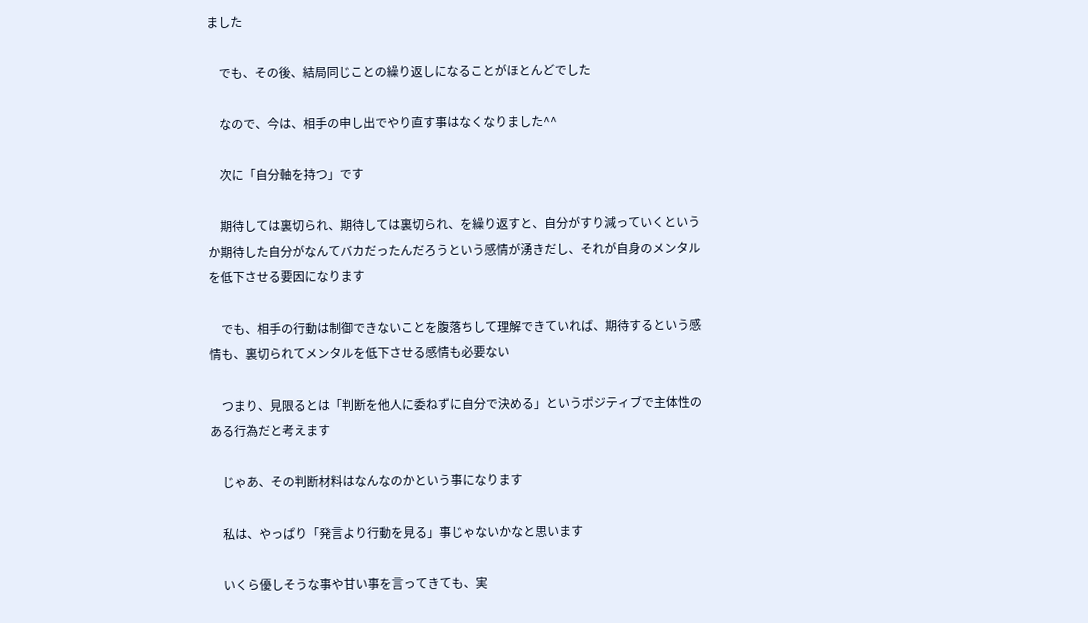ました

    でも、その後、結局同じことの繰り返しになることがほとんどでした

    なので、今は、相手の申し出でやり直す事はなくなりました^^

    次に「自分軸を持つ」です

    期待しては裏切られ、期待しては裏切られ、を繰り返すと、自分がすり減っていくというか期待した自分がなんてバカだったんだろうという感情が湧きだし、それが自身のメンタルを低下させる要因になります

    でも、相手の行動は制御できないことを腹落ちして理解できていれば、期待するという感情も、裏切られてメンタルを低下させる感情も必要ない

    つまり、見限るとは「判断を他人に委ねずに自分で決める」というポジティブで主体性のある行為だと考えます

    じゃあ、その判断材料はなんなのかという事になります

    私は、やっぱり「発言より行動を見る」事じゃないかなと思います

    いくら優しそうな事や甘い事を言ってきても、実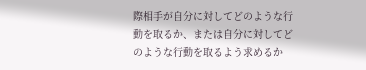際相手が自分に対してどのような行動を取るか、または自分に対してどのような行動を取るよう求めるか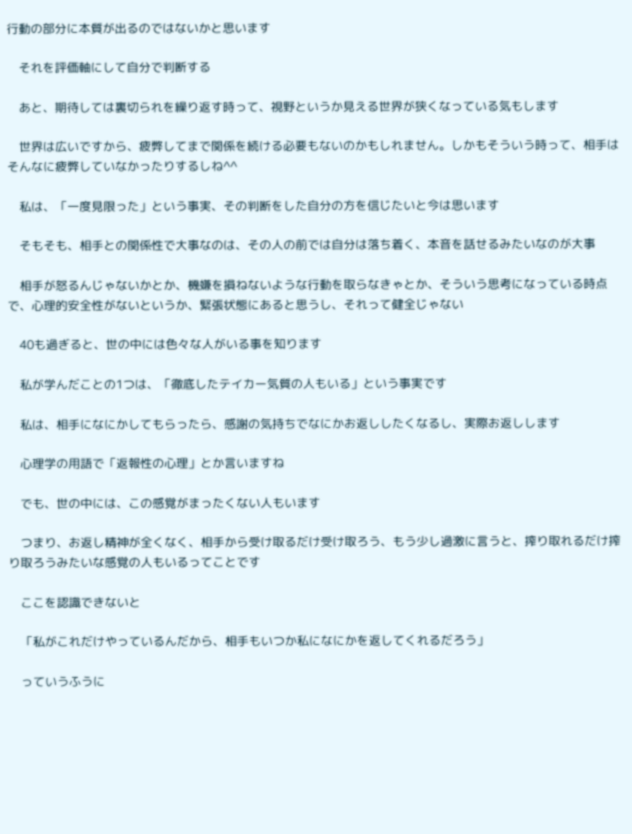行動の部分に本質が出るのではないかと思います

    それを評価軸にして自分で判断する

    あと、期待しては裏切られを繰り返す時って、視野というか見える世界が狭くなっている気もします

    世界は広いですから、疲弊してまで関係を続ける必要もないのかもしれません。しかもそういう時って、相手はそんなに疲弊していなかったりするしね^^

    私は、「一度見限った」という事実、その判断をした自分の方を信じたいと今は思います

    そもそも、相手との関係性で大事なのは、その人の前では自分は落ち着く、本音を話せるみたいなのが大事

    相手が怒るんじゃないかとか、機嫌を損ねないような行動を取らなきゃとか、そういう思考になっている時点で、心理的安全性がないというか、緊張状態にあると思うし、それって健全じゃない

    40も過ぎると、世の中には色々な人がいる事を知ります

    私が学んだことの1つは、「徹底したテイカー気質の人もいる」という事実です

    私は、相手になにかしてもらったら、感謝の気持ちでなにかお返ししたくなるし、実際お返しします

    心理学の用語で「返報性の心理」とか言いますね

    でも、世の中には、この感覚がまったくない人もいます

    つまり、お返し精神が全くなく、相手から受け取るだけ受け取ろう、もう少し過激に言うと、搾り取れるだけ搾り取ろうみたいな感覚の人もいるってことです

    ここを認識できないと

    「私がこれだけやっているんだから、相手もいつか私になにかを返してくれるだろう」

    っていうふうに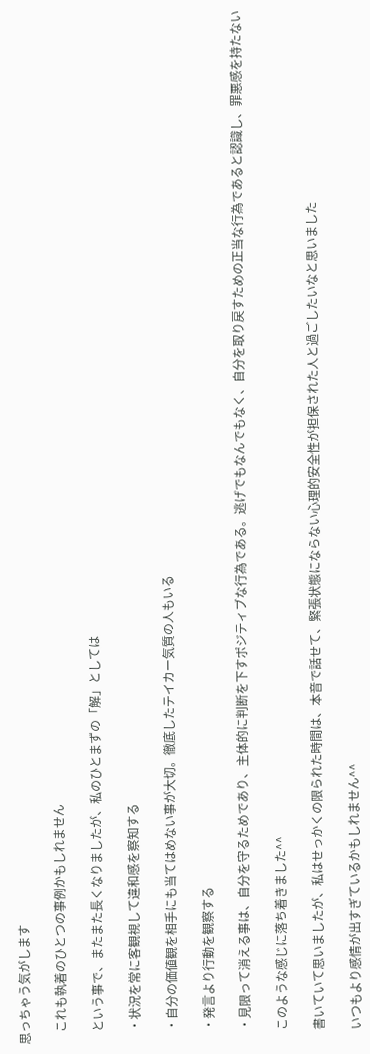思っちゃう気がします

    これも執着のひとつの事例かもしれません

    という事で、またまた長くなりましたが、私のひとまずの「解」としては

    ・状況を常に客観視して違和感を察知する

    ・自分の価値観を相手にも当てはめない事が大切。徹底したテイカー気質の人もいる

    ・発言より行動を観察する

    ・見限って消える事は、自分を守るためであり、主体的に判断を下すポジティブな行為である。逃げでもなんでもなく、自分を取り戻すための正当な行為であると認識し、罪悪感を持たない

    このような感じに落ち着きました^^

    書いていて思いましたが、私はせっかくの限られた時間は、本音で話せて、緊張状態にならない心理的安全性が担保された人と過ごしたいなと思いました

    いつもより感情が出すぎているかもしれません^^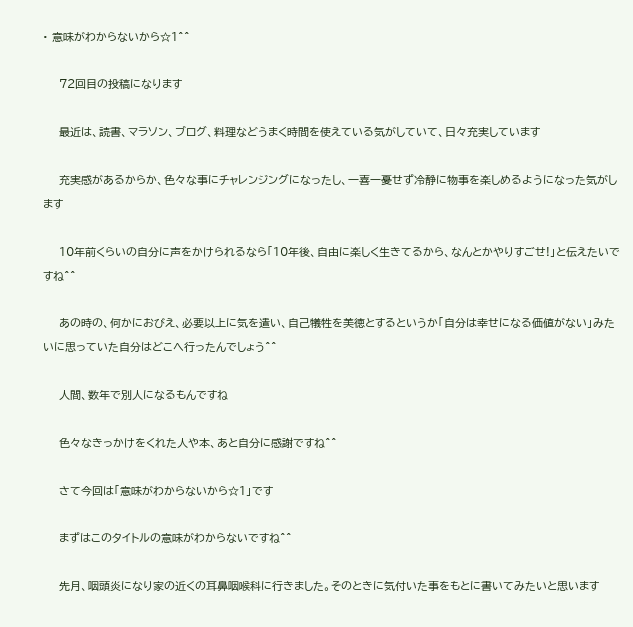• 意味がわからないから☆1^^

    72回目の投稿になります

    最近は、読書、マラソン、ブログ、料理などうまく時間を使えている気がしていて、日々充実しています

    充実感があるからか、色々な事にチャレンジングになったし、一喜一憂せず冷静に物事を楽しめるようになった気がします

    10年前くらいの自分に声をかけられるなら「10年後、自由に楽しく生きてるから、なんとかやりすごせ!」と伝えたいですね^^

    あの時の、何かにおびえ、必要以上に気を遣い、自己犠牲を美徳とするというか「自分は幸せになる価値がない」みたいに思っていた自分はどこへ行ったんでしょう^^

    人間、数年で別人になるもんですね

    色々なきっかけをくれた人や本、あと自分に感謝ですね^^

    さて今回は「意味がわからないから☆1」です

    まずはこのタイトルの意味がわからないですね^^

    先月、咽頭炎になり家の近くの耳鼻咽喉科に行きました。そのときに気付いた事をもとに書いてみたいと思います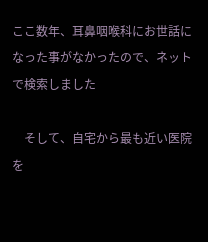ここ数年、耳鼻咽喉科にお世話になった事がなかったので、ネットで検索しました

    そして、自宅から最も近い医院を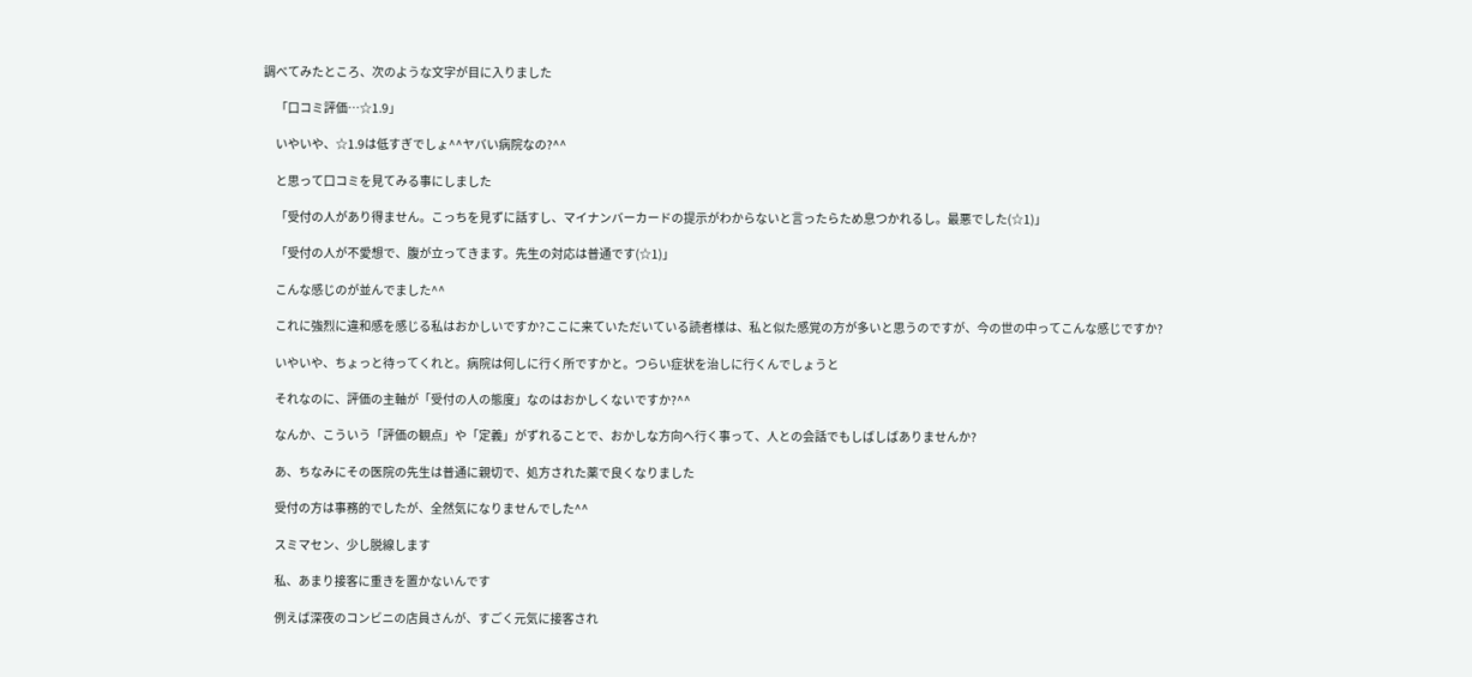調べてみたところ、次のような文字が目に入りました

    「口コミ評価…☆1.9」

    いやいや、☆1.9は低すぎでしょ^^ヤバい病院なの?^^

    と思って口コミを見てみる事にしました

    「受付の人があり得ません。こっちを見ずに話すし、マイナンバーカードの提示がわからないと言ったらため息つかれるし。最悪でした(☆1)」

    「受付の人が不愛想で、腹が立ってきます。先生の対応は普通です(☆1)」

    こんな感じのが並んでました^^

    これに強烈に違和感を感じる私はおかしいですか?ここに来ていただいている読者様は、私と似た感覚の方が多いと思うのですが、今の世の中ってこんな感じですか?

    いやいや、ちょっと待ってくれと。病院は何しに行く所ですかと。つらい症状を治しに行くんでしょうと

    それなのに、評価の主軸が「受付の人の態度」なのはおかしくないですか?^^

    なんか、こういう「評価の観点」や「定義」がずれることで、おかしな方向へ行く事って、人との会話でもしばしばありませんか?

    あ、ちなみにその医院の先生は普通に親切で、処方された薬で良くなりました

    受付の方は事務的でしたが、全然気になりませんでした^^

    スミマセン、少し脱線します

    私、あまり接客に重きを置かないんです

    例えば深夜のコンビニの店員さんが、すごく元気に接客され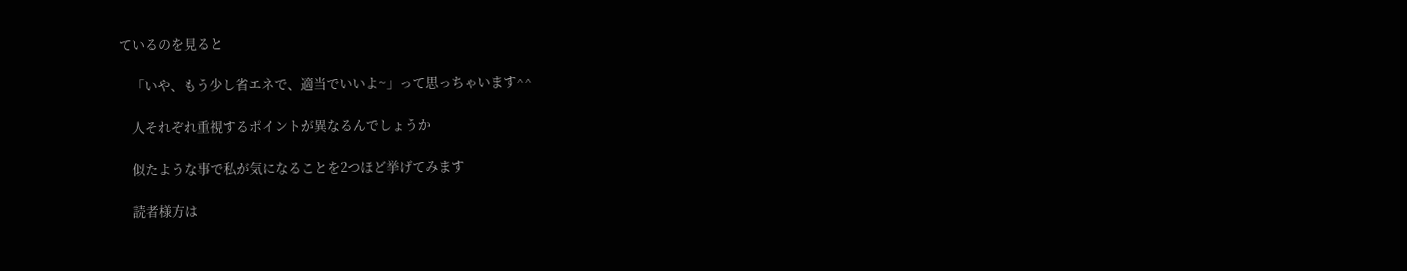ているのを見ると

    「いや、もう少し省エネで、適当でいいよ~」って思っちゃいます^^

    人それぞれ重視するポイントが異なるんでしょうか

    似たような事で私が気になることを2つほど挙げてみます

    読者様方は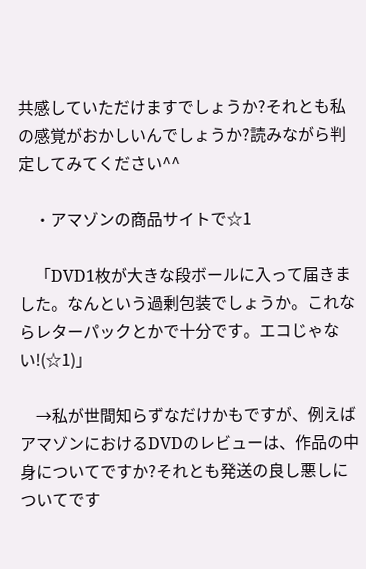共感していただけますでしょうか?それとも私の感覚がおかしいんでしょうか?読みながら判定してみてください^^

    ・アマゾンの商品サイトで☆1

    「DVD1枚が大きな段ボールに入って届きました。なんという過剰包装でしょうか。これならレターパックとかで十分です。エコじゃない!(☆1)」

    →私が世間知らずなだけかもですが、例えばアマゾンにおけるDVDのレビューは、作品の中身についてですか?それとも発送の良し悪しについてです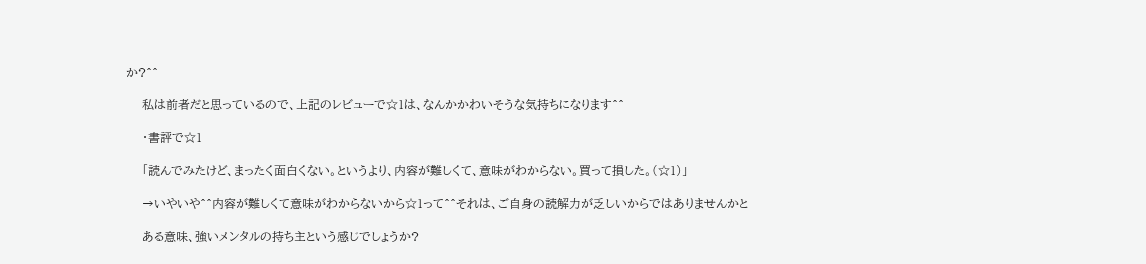か?^^

    私は前者だと思っているので、上記のレビューで☆1は、なんかかわいそうな気持ちになります^^

    ・書評で☆1

    「読んでみたけど、まったく面白くない。というより、内容が難しくて、意味がわからない。買って損した。(☆1)」

    →いやいや^^内容が難しくて意味がわからないから☆1って^^それは、ご自身の読解力が乏しいからではありませんかと

    ある意味、強いメンタルの持ち主という感じでしょうか?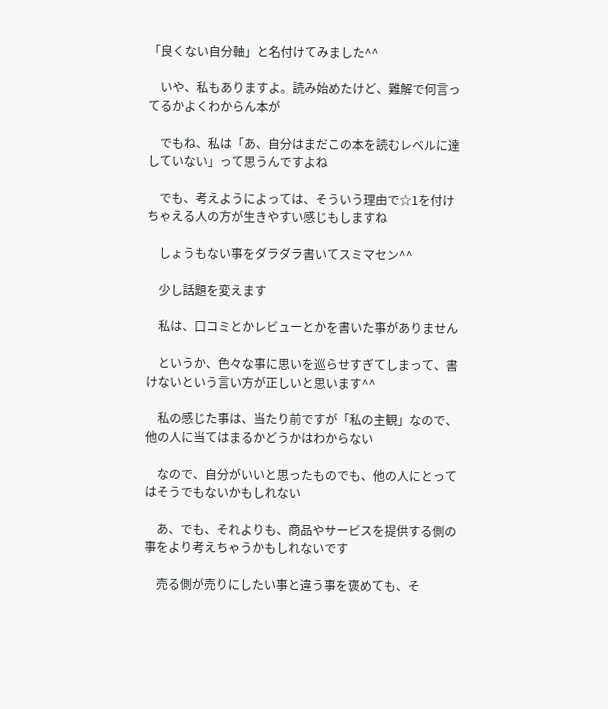「良くない自分軸」と名付けてみました^^

    いや、私もありますよ。読み始めたけど、難解で何言ってるかよくわからん本が

    でもね、私は「あ、自分はまだこの本を読むレベルに達していない」って思うんですよね

    でも、考えようによっては、そういう理由で☆1を付けちゃえる人の方が生きやすい感じもしますね

    しょうもない事をダラダラ書いてスミマセン^^

    少し話題を変えます

    私は、口コミとかレビューとかを書いた事がありません

    というか、色々な事に思いを巡らせすぎてしまって、書けないという言い方が正しいと思います^^

    私の感じた事は、当たり前ですが「私の主観」なので、他の人に当てはまるかどうかはわからない

    なので、自分がいいと思ったものでも、他の人にとってはそうでもないかもしれない

    あ、でも、それよりも、商品やサービスを提供する側の事をより考えちゃうかもしれないです

    売る側が売りにしたい事と違う事を褒めても、そ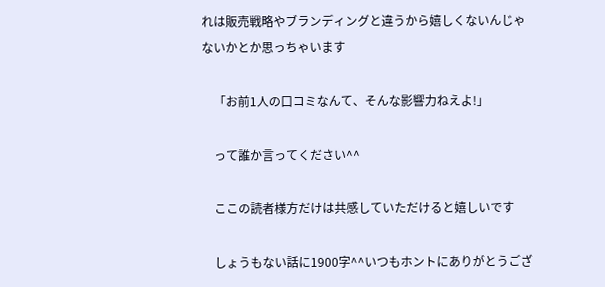れは販売戦略やブランディングと違うから嬉しくないんじゃないかとか思っちゃいます

    「お前1人の口コミなんて、そんな影響力ねえよ!」

    って誰か言ってください^^

    ここの読者様方だけは共感していただけると嬉しいです

    しょうもない話に1900字^^いつもホントにありがとうござ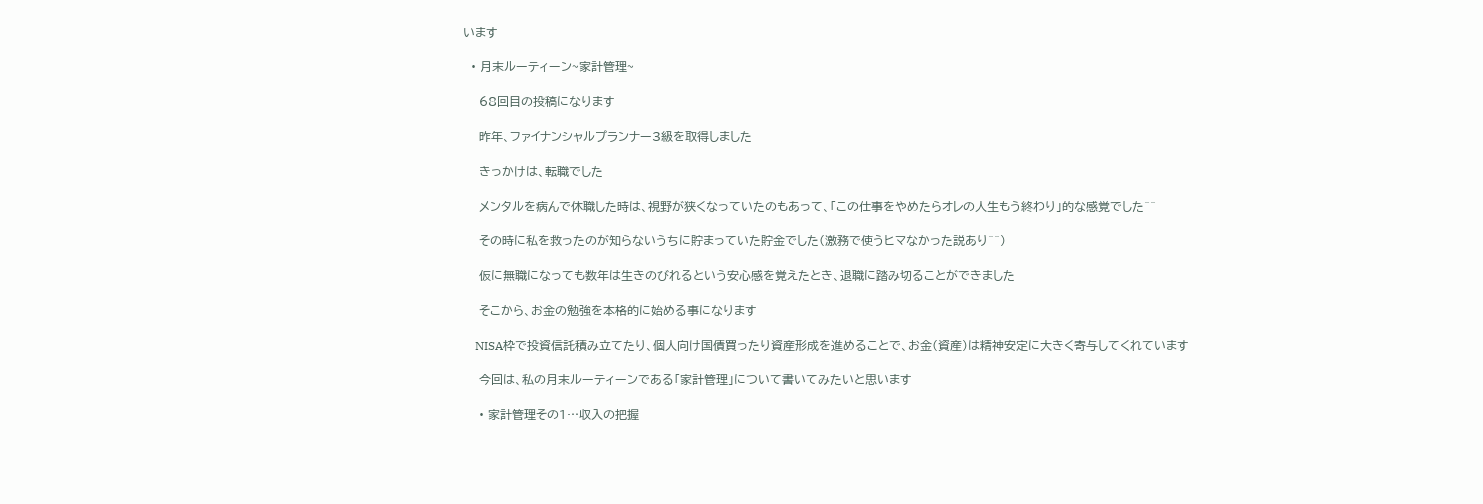います

  • 月末ルーティーン~家計管理~

    68回目の投稿になります

    昨年、ファイナンシャルプランナー3級を取得しました

    きっかけは、転職でした

    メンタルを病んで休職した時は、視野が狭くなっていたのもあって、「この仕事をやめたらオレの人生もう終わり」的な感覚でした^^

    その時に私を救ったのが知らないうちに貯まっていた貯金でした(激務で使うヒマなかった説あり^^)

    仮に無職になっても数年は生きのびれるという安心感を覚えたとき、退職に踏み切ることができました

    そこから、お金の勉強を本格的に始める事になります

    NISA枠で投資信託積み立てたり、個人向け国債買ったり資産形成を進めることで、お金(資産)は精神安定に大きく寄与してくれています

    今回は、私の月末ルーティーンである「家計管理」について書いてみたいと思います

    • 家計管理その1…収入の把握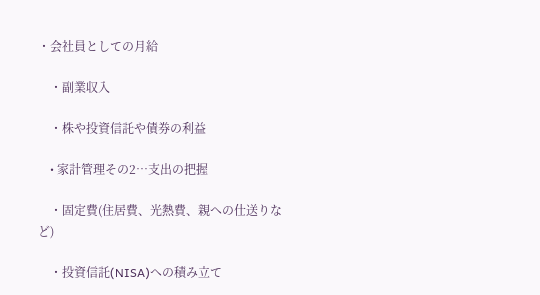・会社員としての月給

    ・副業収入

    ・株や投資信託や債券の利益

    • 家計管理その2…支出の把握

    ・固定費(住居費、光熱費、親への仕送りなど)

    ・投資信託(NISA)への積み立て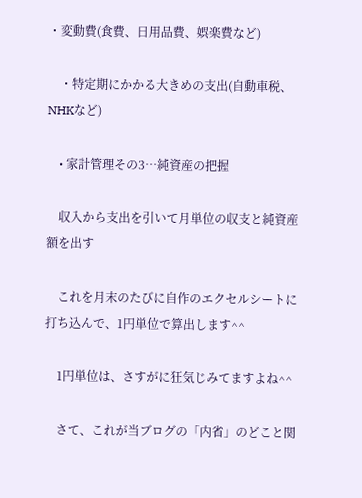・変動費(食費、日用品費、娯楽費など)

    ・特定期にかかる大きめの支出(自動車税、NHKなど)

    • 家計管理その3…純資産の把握

    収入から支出を引いて月単位の収支と純資産額を出す

    これを月末のたびに自作のエクセルシートに打ち込んで、1円単位で算出します^^

    1円単位は、さすがに狂気じみてますよね^^

    さて、これが当ブログの「内省」のどこと関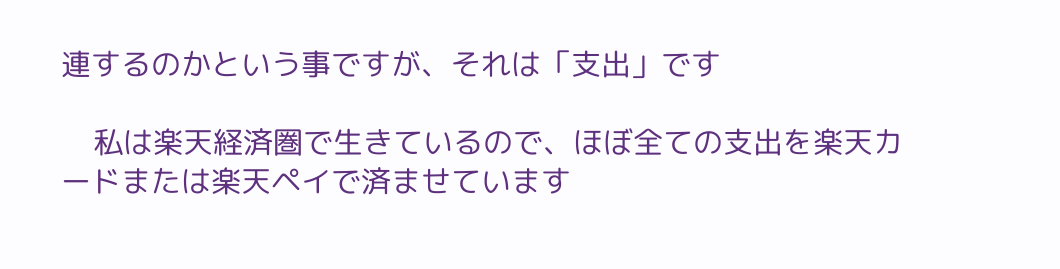連するのかという事ですが、それは「支出」です

    私は楽天経済圏で生きているので、ほぼ全ての支出を楽天カードまたは楽天ペイで済ませています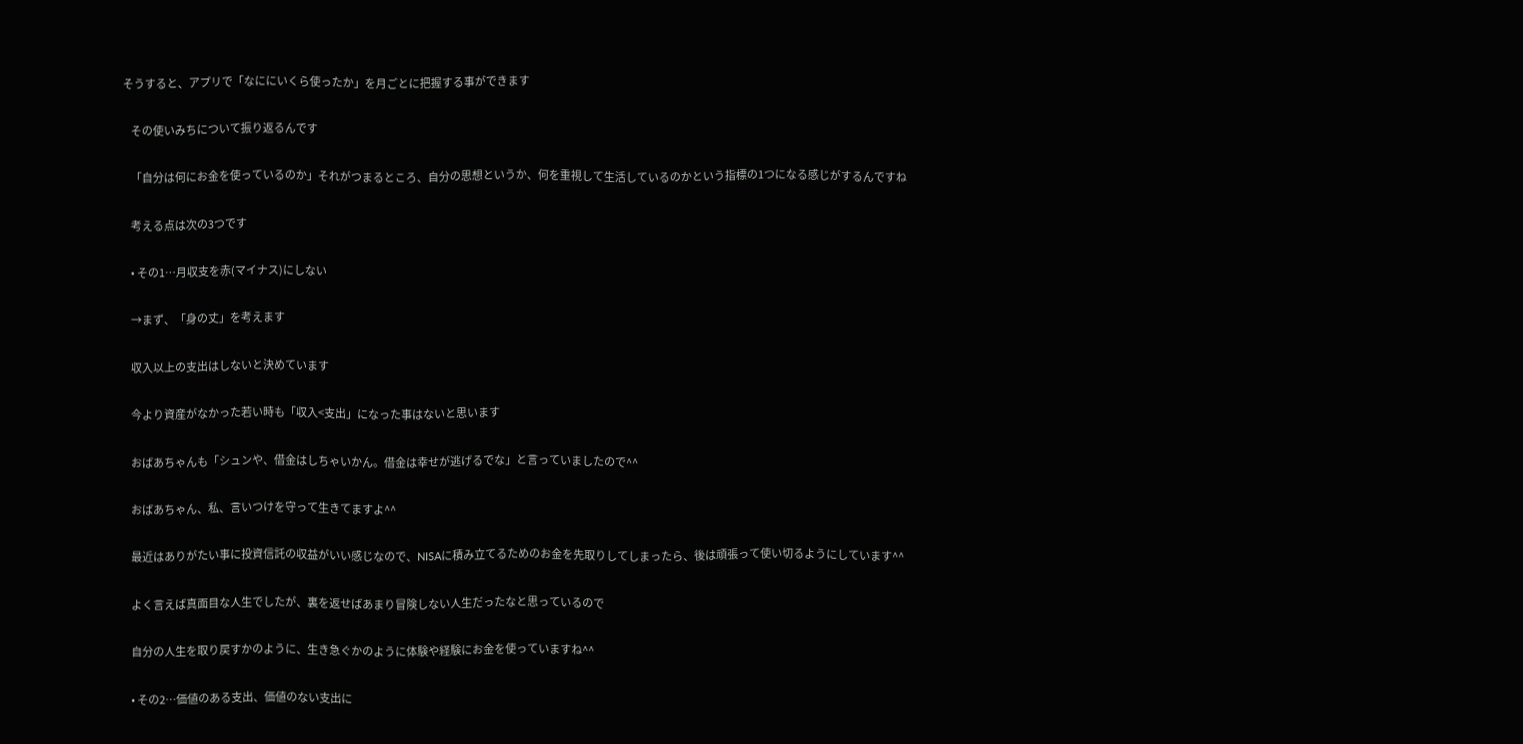そうすると、アプリで「なににいくら使ったか」を月ごとに把握する事ができます

    その使いみちについて振り返るんです

    「自分は何にお金を使っているのか」それがつまるところ、自分の思想というか、何を重視して生活しているのかという指標の1つになる感じがするんですね

    考える点は次の3つです

    • その1…月収支を赤(マイナス)にしない

    →まず、「身の丈」を考えます

    収入以上の支出はしないと決めています

    今より資産がなかった若い時も「収入<支出」になった事はないと思います

    おばあちゃんも「シュンや、借金はしちゃいかん。借金は幸せが逃げるでな」と言っていましたので^^

    おばあちゃん、私、言いつけを守って生きてますよ^^

    最近はありがたい事に投資信託の収益がいい感じなので、NISAに積み立てるためのお金を先取りしてしまったら、後は頑張って使い切るようにしています^^

    よく言えば真面目な人生でしたが、裏を返せばあまり冒険しない人生だったなと思っているので

    自分の人生を取り戻すかのように、生き急ぐかのように体験や経験にお金を使っていますね^^

    • その2…価値のある支出、価値のない支出に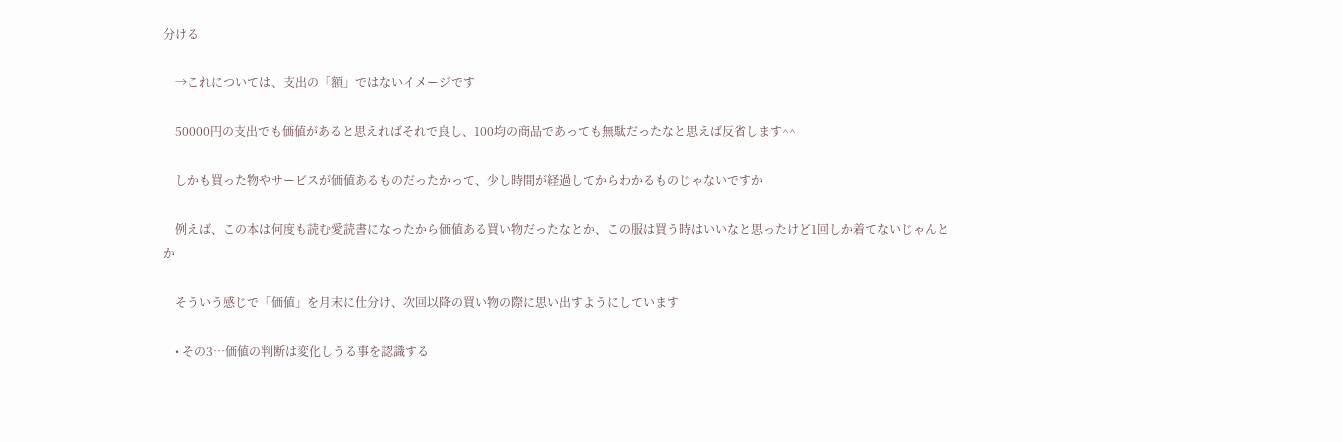分ける

    →これについては、支出の「額」ではないイメージです

    50000円の支出でも価値があると思えればそれで良し、100均の商品であっても無駄だったなと思えば反省します^^

    しかも買った物やサービスが価値あるものだったかって、少し時間が経過してからわかるものじゃないですか

    例えば、この本は何度も読む愛読書になったから価値ある買い物だったなとか、この服は買う時はいいなと思ったけど1回しか着てないじゃんとか

    そういう感じで「価値」を月末に仕分け、次回以降の買い物の際に思い出すようにしています

    • その3…価値の判断は変化しうる事を認識する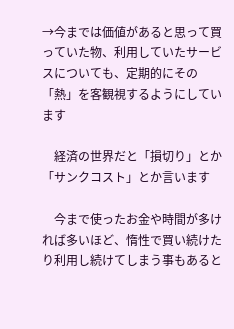→今までは価値があると思って買っていた物、利用していたサービスについても、定期的にその「熱」を客観視するようにしています

    経済の世界だと「損切り」とか「サンクコスト」とか言います

    今まで使ったお金や時間が多ければ多いほど、惰性で買い続けたり利用し続けてしまう事もあると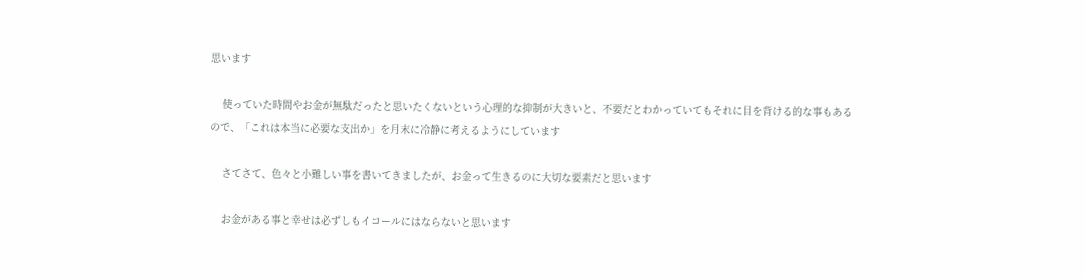思います

    使っていた時間やお金が無駄だったと思いたくないという心理的な抑制が大きいと、不要だとわかっていてもそれに目を背ける的な事もあるので、「これは本当に必要な支出か」を月末に冷静に考えるようにしています

    さてさて、色々と小難しい事を書いてきましたが、お金って生きるのに大切な要素だと思います

    お金がある事と幸せは必ずしもイコールにはならないと思います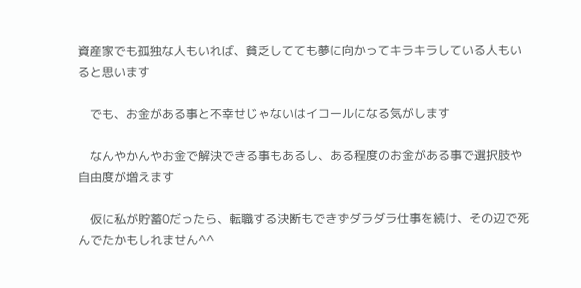資産家でも孤独な人もいれば、貧乏してても夢に向かってキラキラしている人もいると思います

    でも、お金がある事と不幸せじゃないはイコールになる気がします

    なんやかんやお金で解決できる事もあるし、ある程度のお金がある事で選択肢や自由度が増えます

    仮に私が貯蓄0だったら、転職する決断もできずダラダラ仕事を続け、その辺で死んでたかもしれません^^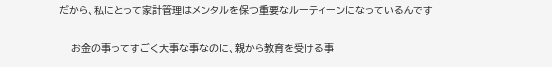だから、私にとって家計管理はメンタルを保つ重要なルーティーンになっているんです

    お金の事ってすごく大事な事なのに、親から教育を受ける事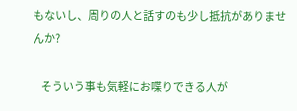もないし、周りの人と話すのも少し抵抗がありませんか?

    そういう事も気軽にお喋りできる人が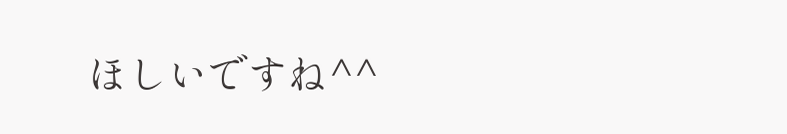ほしいですね^^